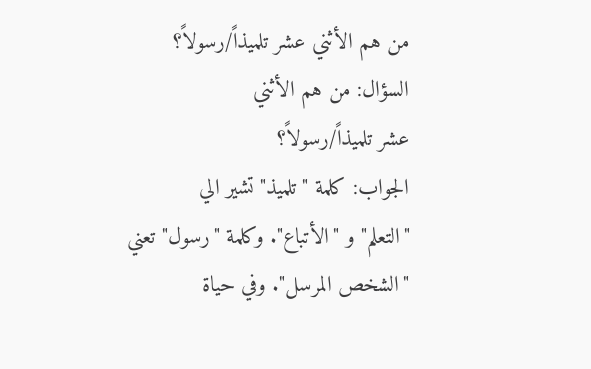من هم الأثني عشر تلميذاً/رسولاً؟
السؤال: من هم الأثني
عشر تلميذاً/رسولاً؟
الجواب: كلمة "تلميذ" تشير الي
"التعلم" و "الأتباع". وكلمة "رسول" تعني "الشخص المرسل". وفي حياة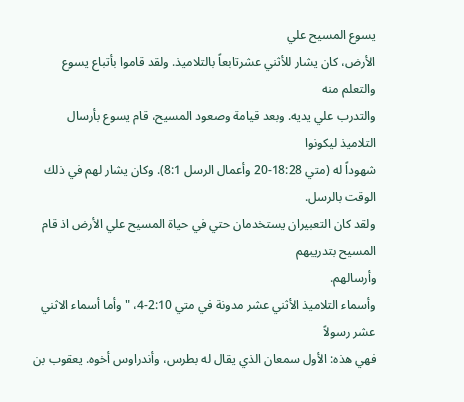يسوع المسيح علي
الأرض، كان يشار للأثني عشرتابعاً بالتلاميذ. ولقد قاموا بأتباع يسوع والتعلم منه
والتدرب علي يديه. وبعد قيامة وصعود المسيح، قام يسوع بأرسال التلاميذ ليكونوا
شهوداً له (متي 18:28-20 وأعمال الرسل 8:1). وكان يشار لهم في ذلك الوقت بالرسل.
ولقد كان التعبيران يستخدمان حتي في حياة المسيح علي الأرض اذ قام المسيح بتدريبهم
وأرسالهم.
وأسماء التلاميذ الأثني عشر مدونة في متي 2:10-4، "وأما أسماء الاثني عشر رسولاً
فهي هذه: الأول سمعان الذي يقال له بطرس، وأندراوس أخوه. يعقوب بن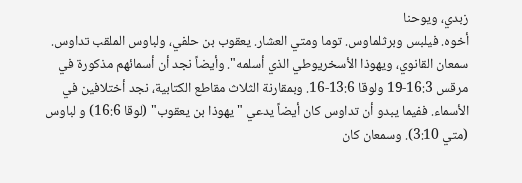زبدي، ويوحنا
أخوه. فيلبس وبرثلماوس. توما ومتي العشار. يعقوب بن حلفي، ولباوس الملقب تداوس.
سمعان القانوي، ويهوذا الأسخريوطي الذي أسلمه". وأيضاً نجد أن أسمائهم مذكورة في
مرقس 16:3-19 ولوقا 13:6-16. وبمقارنة الثلاث مقاطع الكتابية، نجد أختلافين في
الأسماء. ففيما يبدو أن تداوس كان أيضاً يدعي "يهوذا بن يعقوب" (لوقا 16:6) و لباوس
(متي 3:10). وسمعان كان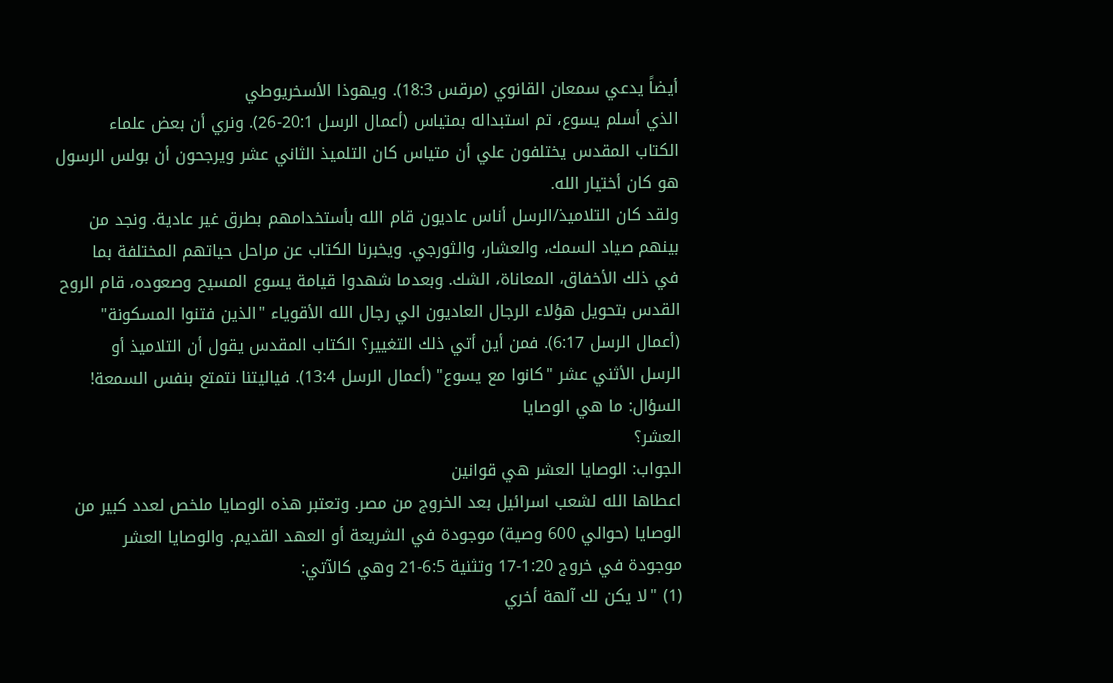أيضاً يدعي سمعان القانوي (مرقس 18:3). ويهوذا الأسخريوطي
الذي أسلم يسوع، تم استبداله بمتياس (أعمال الرسل 20:1-26). ونري أن بعض علماء
الكتاب المقدس يختلفون علي أن متياس كان التلميذ الثاني عشر ويرجحون أن بولس الرسول
هو كان أختيار الله.
ولقد كان التلاميذ/الرسل أناس عاديون قام الله بأستخدامهم بطرق غير عادية. ونجد من
بينهم صياد السمك، والعشار، والثورجي. ويخبرنا الكتاب عن مراحل حياتهم المختلفة بما
في ذلك الأخفاق، المعاناة، الشك. وبعدما شهدوا قيامة يسوع المسيح وصعوده، قام الروح
القدس بتحويل هؤلاء الرجال العاديون الي رجال الله الأقوياء "الذين فتنوا المسكونة"
(أعمال الرسل 6:17). فمن أين أتي ذلك التغيير؟ الكتاب المقدس يقول أن التلاميذ أو
الرسل الأثني عشر "كانوا مع يسوع" (أعمال الرسل 13:4). فياليتنا نتمتع بنفس السمعة!
السؤال: ما هي الوصايا
العشر؟
الجواب: الوصايا العشر هي قوانين
اعطاها الله لشعب اسرائيل بعد الخروج من مصر. وتعتبر هذه الوصايا ملخص لعدد كبير من
الوصايا (حوالي 600 وصية) موجودة في الشريعة أو العهد القديم. والوصايا العشر
موجودة في خروج 1:20-17 وتثنية 6:5-21 وهي كالآتي:
(1) "لا يكن لك آلهة أخري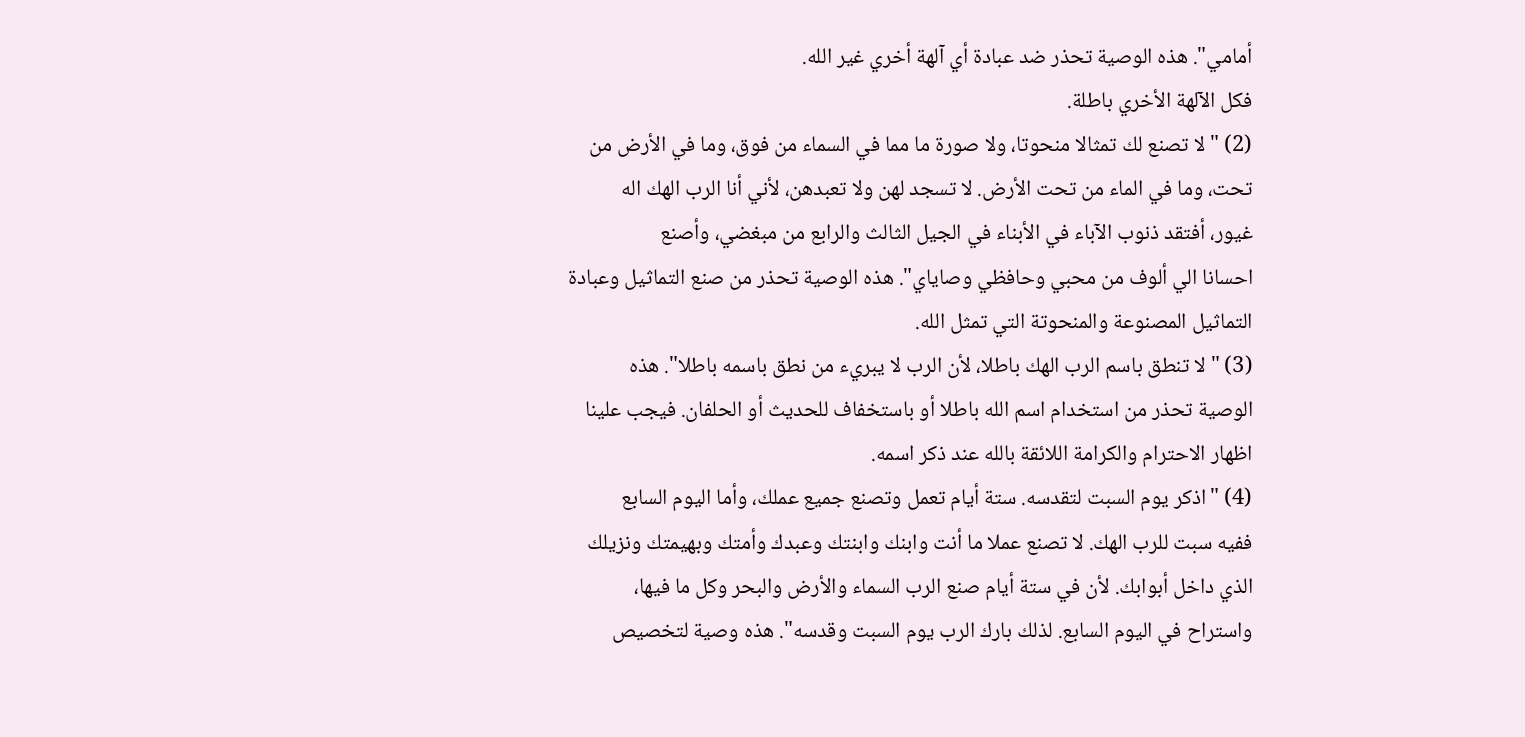أمامي". هذه الوصية تحذر ضد عبادة أي آلهة أخري غير الله.
فكل الآلهة الأخري باطلة.
(2) "لا تصنع لك تمثالا منحوتا، ولا صورة ما مما في السماء من فوق، وما في الأرض من
تحت، وما في الماء من تحت الأرض. لا تسجد لهن ولا تعبدهن، لأني أنا الرب الهك اله
غيور، أفتقد ذنوب الآباء في الأبناء في الجيل الثالث والرابع من مبغضي، وأصنع
احسانا الي ألوف من محبي وحافظي وصاياي". هذه الوصية تحذر من صنع التماثيل وعبادة
التماثيل المصنوعة والمنحوتة التي تمثل الله.
(3) "لا تنطق باسم الرب الهك باطلا، لأن الرب لا يبريء من نطق باسمه باطلا". هذه
الوصية تحذر من استخدام اسم الله باطلا أو باستخفاف للحديث أو الحلفان. فيجب علينا
اظهار الاحترام والكرامة اللائقة بالله عند ذكر اسمه.
(4) "اذكر يوم السبت لتقدسه. ستة أيام تعمل وتصنع جميع عملك، وأما اليوم السابع
ففيه سبت للرب الهك. لا تصنع عملا ما أنت وابنك وابنتك وعبدك وأمتك وبهيمتك ونزيلك
الذي داخل أبوابك. لأن في ستة أيام صنع الرب السماء والأرض والبحر وكل ما فيها،
واستراح في اليوم السابع. لذلك بارك الرب يوم السبت وقدسه". هذه وصية لتخصيص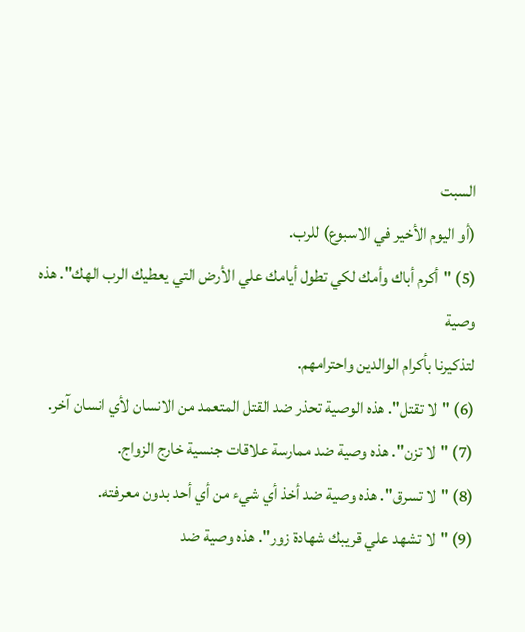السبت
(أو اليوم الأخير في الاسبوع) للرب.
(5) "أكرم أباك وأمك لكي تطول أيامك علي الأرض التي يعطيك الرب الهك". هذه وصية
لتذكيرنا بأكرام الوالدين واحترامهم.
(6) "لا تقتل". هذه الوصية تحذر ضد القتل المتعمد من الانسان لأي انسان آخر.
(7) "لا تزن". هذه وصية ضد ممارسة علاقات جنسية خارج الزواج.
(8) "لا تسرق". هذه وصية ضد أخذ أي شيء من أي أحد بدون معرفته.
(9) "لا تشهد علي قريبك شهادة زور". هذه وصية ضد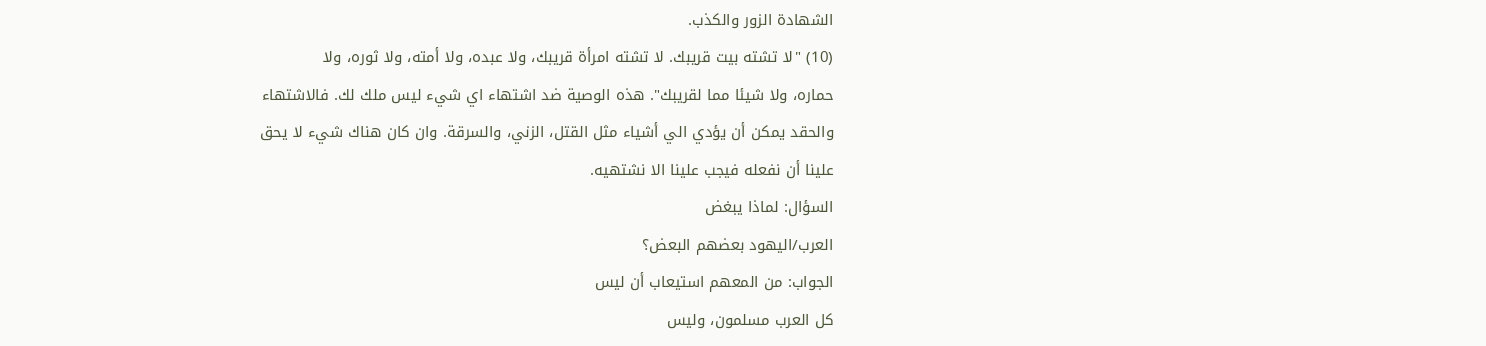الشهادة الزور والكذب.
(10) "لا تشته بيت قريبك. لا تشته امرأة قريبك، ولا عبده، ولا أمته، ولا ثوره، ولا
حماره، ولا شيئا مما لقريبك". هذه الوصية ضد اشتهاء اي شيء ليس ملك لك. فالاشتهاء
والحقد يمكن أن يؤدي الي أشياء مثل القتل، الزني، والسرقة. وان كان هناك شيء لا يحق
علينا أن نفعله فيجب علينا الا نشتهيه.
السؤال: لماذا يبغض
العرب/اليهود بعضهم البعض؟
الجواب: من المعهم استيعاب أن ليس
كل العرب مسلمون، وليس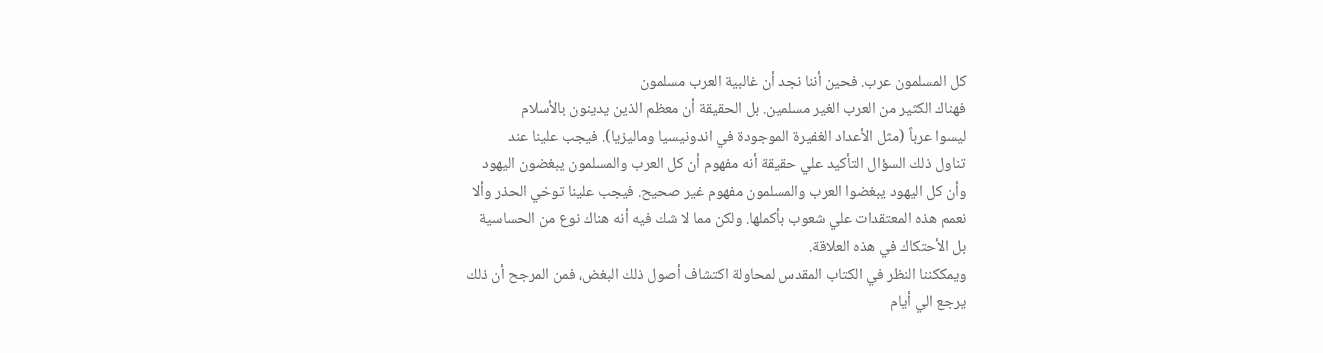كل المسلمون عرب. فحين أننا نجد أن غالبية العرب مسلمون
فهناك الكثير من العرب الغير مسلمين. بل الحقيقة أن معظم الذين يدينون بالأسلام
ليسوا عرباً (مثل الأعداد الغفيرة الموجودة في اندونيسيا وماليزيا). فيجب علينا عند
تناول ذلك السؤال التأكيد علي حقيقة أنه مفهوم أن كل العرب والمسلمون يبغضون اليهود
وأن كل اليهود يبغضوا العرب والمسلمون مفهوم غير صحيح. فيجب علينا توخي الحذر وألا
نعمم هذه المعتقدات علي شعوب بأكملها. ولكن مما لا شك فيه أنه هناك نوع من الحساسية
بل الأحتكاك في هذه العلاقة.
ويمككننا النظر في الكتاب المقدس لمحاولة اكتشاف أصول ذلك البغض، فمن المرجح أن ذلك
يرجع الي أيام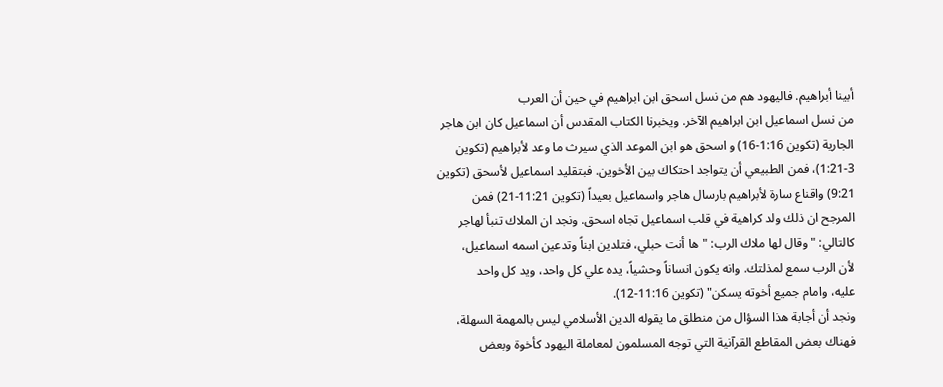أبينا أبراهيم. فاليهود هم من نسل اسحق ابن ابراهيم في حين أن العرب
من نسل اسماعيل ابن ابراهيم الآخر. ويخبرنا الكتاب المقدس أن اسماعيل كان ابن هاجر
الجارية (تكوين 1:16-16) و اسحق هو ابن الموعد الذي سيرث ما وعد لأبراهيم (تكوين
1:21-3)، فمن الطبيعي أن يتواجد احتكاك بين الأخوين. فبتقليد اسماعيل لأسحق (تكوين
9:21) واقناع سارة لأبراهيم بارسال هاجر واسماعيل بعيداً (تكوين 11:21-21) فمن
المرجح ان ذلك ولد كراهية في قلب اسماعيل تجاه اسحق. ونجد ان الملاك تنبأ لهاجر
كالتالي: "وقال لها ملاك الرب: "ها أنت حبلي، فتلدين ابناً وتدعين اسمه اسماعيل،
لأن الرب سمع لمذلتك. وانه يكون انساناً وحشياً، يده علي كل واحد، ويد كل واحد
عليه، وامام جميع أخوته يسكن" (تكوين 11:16-12).
ونجد أن أجابة هذا السؤال من منطلق ما يقوله الدين الأسلامي ليس بالمهمة السهلة،
فهناك بعض المقاطع القرآنية التي توجه المسلمون لمعاملة اليهود كأخوة وبعض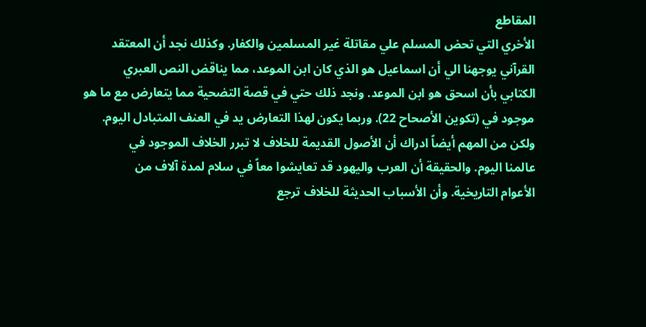المقاطع
الأخري التي تحض المسلم علي مقاتلة غير المسلمين والكفار. وكذلك نجد أن المعتقد
القرآني يوجهنا الي أن اسماعيل هو الذي كان ابن الموعد، مما يناقض النص العبري
الكتابي بأن اسحق هو ابن الموعد. ونجد ذلك حتي في قصة التضحية مما يتعارض مع ما هو
موجود في (تكوين الأصحاح 22). وربما يكون لهذا التعارض يد في العنف المتبادل اليوم.
ولكن من المهم أيضاً ادراك أن الأصول القديمة للخلاف لا تبرر الخلاف الموجود في
عالمنا اليوم. والحقيقة أن العرب واليهود قد تعايشوا معاً في سلام لمدة آلاف من
الأعوام التاريخية. وأن الأسباب الحديثة للخلاف ترجع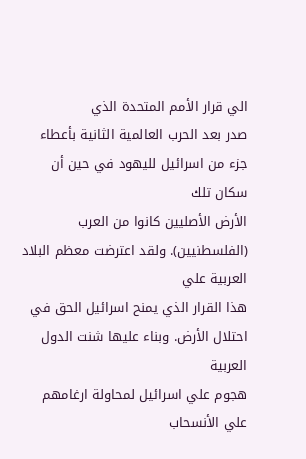الي قرار الأمم المتحدة الذي
صدر بعد الحرب العالمية الثانية بأعطاء جزء من اسرائيل لليهود في حين أن سكان تلك
الأرض الأصليين كانوا من العرب (الفلسطنيين). ولقد اعترضت معظم البلاد العربية علي
هذا القرار الذي يمنح اسرائيل الحق في احتلال الأرض. وبناء عليها شنت الدول العربية
هجوم علي اسرائيل لمحاولة ارغامهم علي الأنسحاب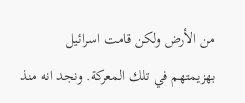من الأرض ولكن قامت اسرائيل
بهزيمتهم في تلك المعركة. ونجد انه منذ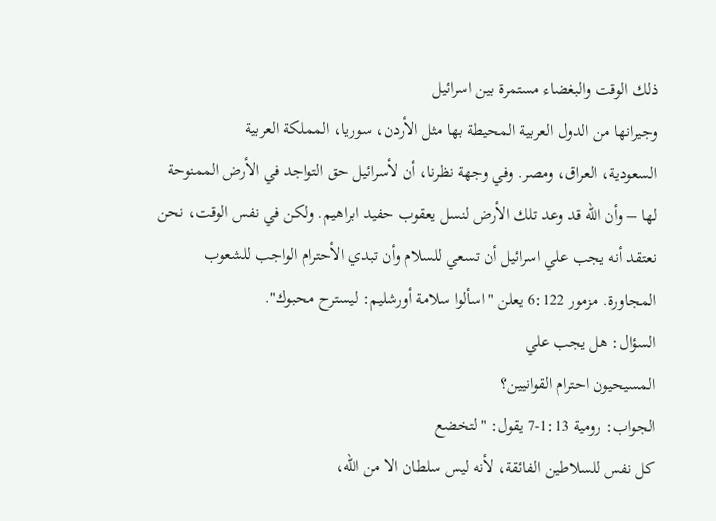ذلك الوقت والبغضاء مستمرة بين اسرائيل
وجيرانها من الدول العربية المحيطة بها مثل الأردن، سوريا، المملكة العربية
السعودية، العراق، ومصر. وفي وجهة نظرنا، أن لأسرائيل حق التواجد في الأرض الممنوحة
لها – وأن الله قد وعد تلك الأرض لنسل يعقوب حفيد ابراهيم. ولكن في نفس الوقت، نحن
نعتقد أنه يجب علي اسرائيل أن تسعي للسلام وأن تبدي الأحترام الواجب للشعوب
المجاورة. مزمور 6:122 يعلن "اسألوا سلامة أورشليم: ليسترح محبوك".
السؤال: هل يجب علي
المسيحيون احترام القوانيين؟
الجواب: رومية 1:13-7 يقول: "لتخضع
كل نفس للسلاطين الفائقة، لأنه ليس سلطان الا من الله،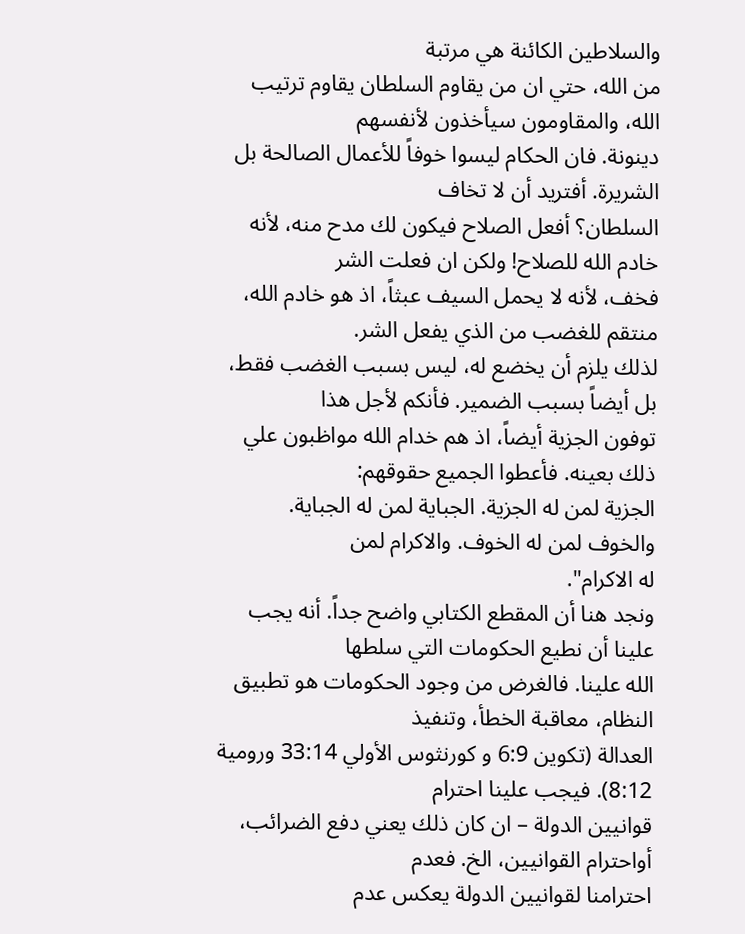والسلاطين الكائنة هي مرتبة
من الله، حتي ان من يقاوم السلطان يقاوم ترتيب الله، والمقاومون سيأخذون لأنفسهم
دينونة. فان الحكام ليسوا خوفاً للأعمال الصالحة بل الشريرة. أفتريد أن لا تخاف
السلطان؟ أفعل الصلاح فيكون لك مدح منه، لأنه خادم الله للصلاح! ولكن ان فعلت الشر
فخف، لأنه لا يحمل السيف عبثاً، اذ هو خادم الله، منتقم للغضب من الذي يفعل الشر.
لذلك يلزم أن يخضع له، ليس بسبب الغضب فقط، بل أيضاً بسبب الضمير. فأنكم لأجل هذا
توفون الجزية أيضاً، اذ هم خدام الله مواظبون علي ذلك بعينه. فأعطوا الجميع حقوقهم:
الجزية لمن له الجزية. الجباية لمن له الجباية. والخوف لمن له الخوف. والاكرام لمن
له الاكرام".
ونجد هنا أن المقطع الكتابي واضح جداً. أنه يجب علينا أن نطيع الحكومات التي سلطها
الله علينا. فالغرض من وجود الحكومات هو تطبيق النظام، معاقبة الخطأ، وتنفيذ
العدالة (تكوين 6:9 و كورنثوس الأولي 33:14 ورومية 8:12). فيجب علينا احترام
قوانيين الدولة – ان كان ذلك يعني دفع الضرائب، أواحترام القوانيين، الخ. فعدم
احترامنا لقوانيين الدولة يعكس عدم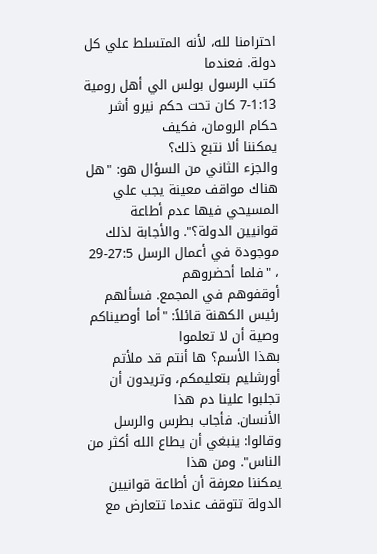احترامنا لله، لأنه المتسلط علي كل دولة. فعندما
كتب الرسول بولس الي أهل رومية 1:13-7 كان تحت حكم نيرو أشر حكام الرومان، فكيف
يمكننا ألا نتبع ذلك؟
والجزء الثاني من السؤال هو: "هل هناك مواقف معينة يجب علي المسيحي فيها عدم أطاعة
قوانيين الدولة؟". والأجابة لذلك موجودة في أعمال الرسل 27:5-29 ، "فلما أحضروهم
أوقفوهم في المجمع. فسألهم رئيس الكهنة قائلاً: "أما أوصيناكم وصية أن لا تعلموا
بهذا الأسم؟ ها أنتم قد ملأتم أورشليم بتعليمكم، وتريدون أن تجلبوا علينا دم هذا
الأنسان. فأجاب بطرس والرسل وقالوا: ينبغي أن يطاع الله أكثر من الناس". ومن هذا
يمكننا معرفة أن أطاعة قوانيين الدولة تتوقف عندما تتعارض مع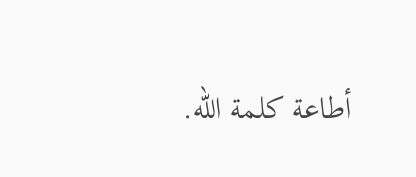أطاعة كلمة الله.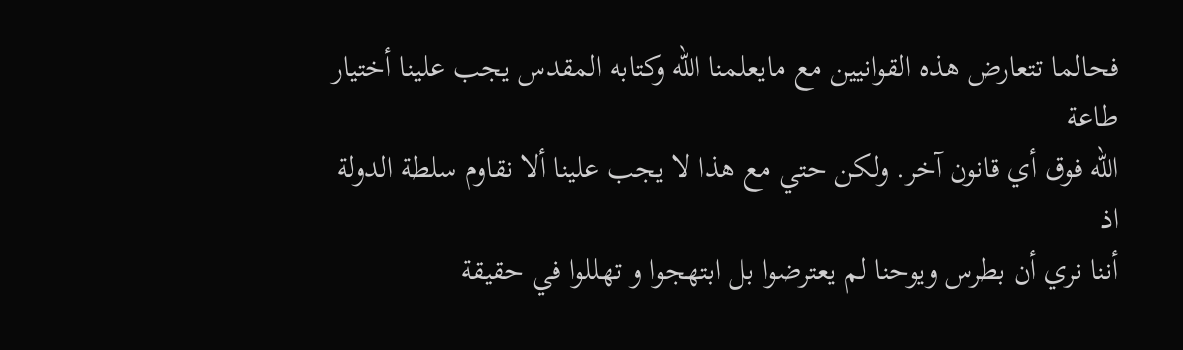فحالما تتعارض هذه القوانيين مع مايعلمنا الله وكتابه المقدس يجب علينا أختيار طاعة
الله فوق أي قانون آخر. ولكن حتي مع هذا لا يجب علينا ألا نقاوم سلطة الدولة اذ
أننا نري أن بطرس ويوحنا لم يعترضوا بل ابتهجوا و تهللوا في حقيقة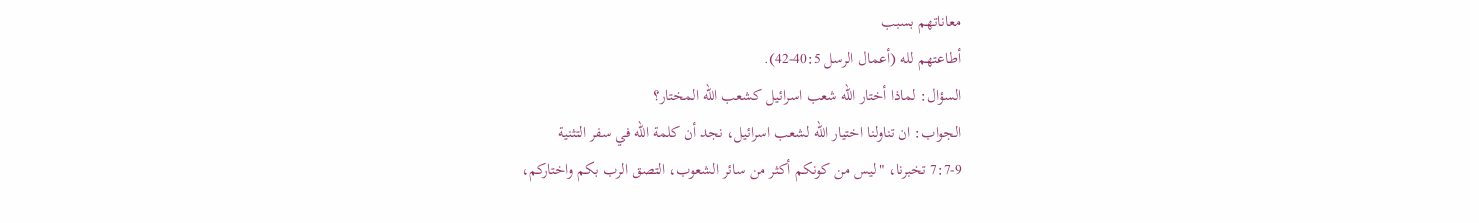معاناتهم بسبب
أطاعتهم لله (أعمال الرسل 40:5-42).
السؤال: لماذا أختار الله شعب اسرائيل كشعب الله المختار؟
الجواب: ان تناولنا اختيار الله لشعب اسرائيل، نجد أن كلمة الله في سفر التثنية
7:7-9 تخبرنا، "ليس من كونكم أكثر من سائر الشعوب، التصق الرب بكم واختاركم،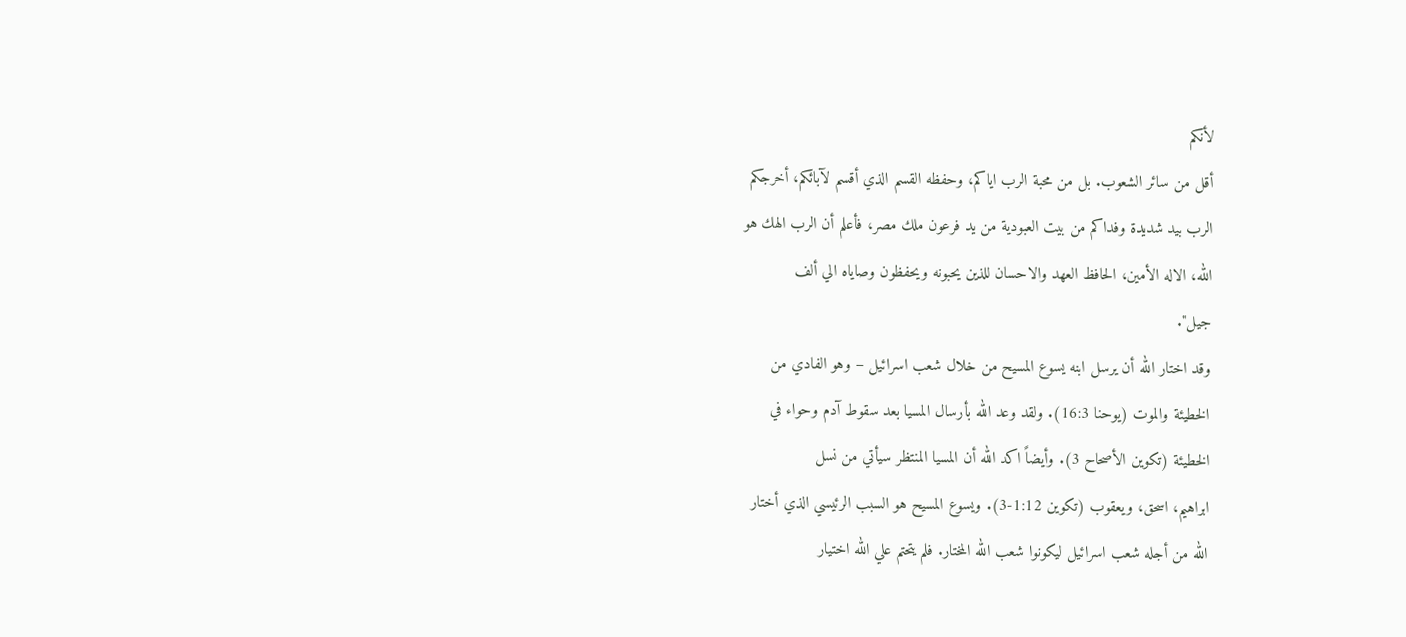لأنكم
أقل من سائر الشعوب. بل من محبة الرب اياكم، وحفظه القسم الذي أقسم لآبائكم، أخرجكم
الرب بيد شديدة وفداكم من بيت العبودية من يد فرعون ملك مصر، فأعلم أن الرب الهك هو
الله، الاله الأمين، الحافظ العهد والاحسان للذين يحبونه ويحفظون وصاياه الي ألف
جيل".
وقد اختار الله أن يرسل ابنه يسوع المسيح من خلال شعب اسرائيل – وهو الفادي من
الخطيئة والموت (يوحنا 16:3). ولقد وعد الله بأرسال المسيا بعد سقوط آدم وحواء في
الخطيئة (تكوين الأصحاح 3). وأيضاً اكد الله أن المسيا المنتظر سيأتي من نسل
ابراهيم، اسحق، ويعقوب (تكوين 1:12-3). ويسوع المسيح هو السبب الرئيسي الذي أختار
الله من أجله شعب اسرائيل ليكونوا شعب الله المختار. فلم يتحتم علي الله اختيار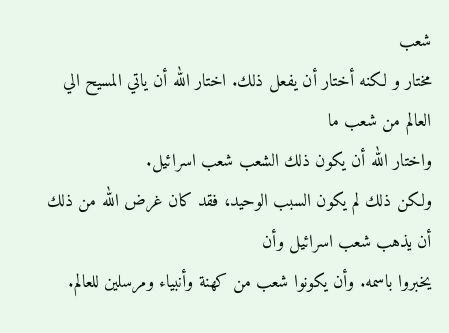شعب
مختار و لكنه أختار أن يفعل ذلك. اختار الله أن ياتي المسيح الي العالم من شعب ما
واختار الله أن يكون ذلك الشعب شعب اسرائيل.
ولكن ذلك لم يكون السبب الوحيد، فقد كان غرض الله من ذلك أن يذهب شعب اسرائيل وأن
يخبروا باسمه. وأن يكونوا شعب من كهنة وأنبياء ومرسلين للعالم.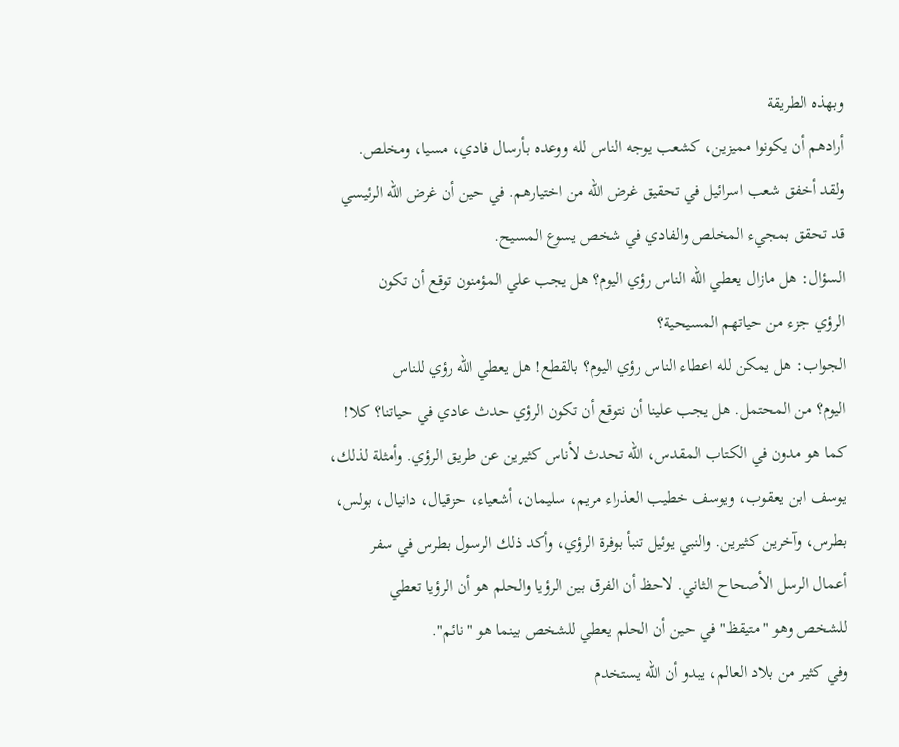وبهذه الطريقة
أرادهم أن يكونوا مميزين، كشعب يوجه الناس لله ووعده بأرسال فادي، مسيا، ومخلص.
ولقد أخفق شعب اسرائيل في تحقيق غرض الله من اختيارهم. في حين أن غرض الله الرئيسي
قد تحقق بمجيء المخلص والفادي في شخص يسوع المسيح.
السؤال: هل مازال يعطي الله الناس رؤي اليوم؟ هل يجب علي المؤمنون توقع أن تكون
الرؤي جزء من حياتهم المسيحية؟
الجواب: هل يمكن لله اعطاء الناس رؤي اليوم؟ بالقطع! هل يعطي الله رؤي للناس
اليوم؟ من المحتمل. هل يجب علينا أن نتوقع أن تكون الرؤي حدث عادي في حياتنا؟ كلا!
كما هو مدون في الكتاب المقدس، الله تحدث لأناس كثيرين عن طريق الرؤي. وأمثلة لذلك،
يوسف ابن يعقوب، ويوسف خطيب العذراء مريم، سليمان، أشعياء، حزقيال، دانيال، بولس،
بطرس، وآخرين كثيرين. والنبي يوئيل تنبأ بوفرة الرؤي، وأكد ذلك الرسول بطرس في سفر
أعمال الرسل الأصحاح الثاني. لاحظ أن الفرق بين الرؤيا والحلم هو أن الرؤيا تعطي
للشخص وهو "متيقظ" في حين أن الحلم يعطي للشخص بينما هو "نائم".
وفي كثير من بلاد العالم، يبدو أن الله يستخدم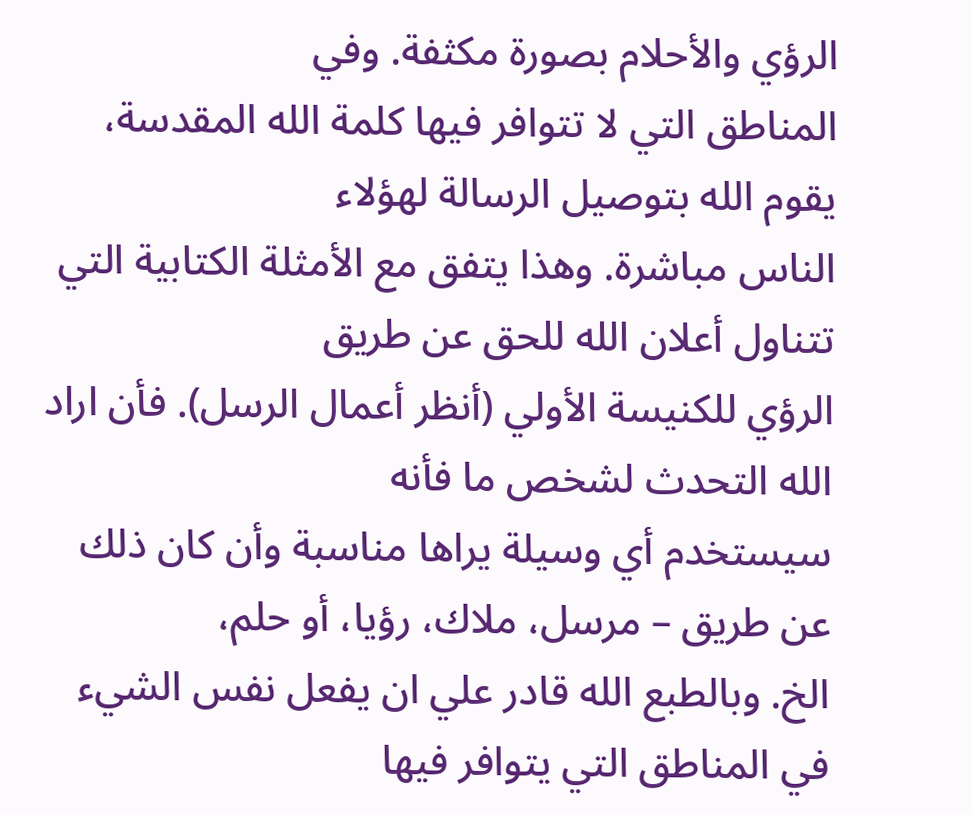الرؤي والأحلام بصورة مكثفة. وفي
المناطق التي لا تتوافر فيها كلمة الله المقدسة، يقوم الله بتوصيل الرسالة لهؤلاء
الناس مباشرة. وهذا يتفق مع الأمثلة الكتابية التي تتناول أعلان الله للحق عن طريق
الرؤي للكنيسة الأولي (أنظر أعمال الرسل). فأن اراد الله التحدث لشخص ما فأنه
سيستخدم أي وسيلة يراها مناسبة وأن كان ذلك عن طريق – مرسل، ملاك، رؤيا، أو حلم،
الخ. وبالطبع الله قادر علي ان يفعل نفس الشيء في المناطق التي يتوافر فيها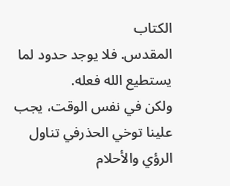الكتاب
المقدس. فلا يوجد حدود لما يستطيع الله فعله.
ولكن في نفس الوقت، يجب علينا توخي الحذرفي تناول الرؤي والأحلام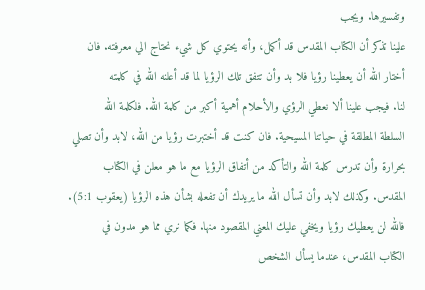وتفسيرها. ويجب
علينا تذكر أن الكتاب المقدس قد أكمل، وأنه يحتوي كل شيء نحتاج الي معرفته. فان
أختار الله أن يعطينا رؤيا فلا بد وأن تتفق تلك الرؤيا لما قد أعلنه الله في كلمته
لنا. فيجب علينا ألا نعطي الرؤي والأحلام أهمية أكبر من كلمة الله. فلكلمة الله
السلطة المطلقة في حياتنا المسيحية. فان كنت قد أختبرت رؤيا من الله، لابد وأن تصلي
بحرارة وأن تدرس كلمة الله والتأكد من أتفاق الرؤيا مع ما هو معلن في الكتاب
المقدس. وكذلك لابد وأن تسأل الله ما يريدك أن تفعله بشأن هذه الرؤيا (يعقوب 5:1).
فالله لن يعطيك رؤيا ويخفي عليك المعني المقصود منها. فكما نري مما هو مدون في
الكتاب المقدس، عندما يسأل الشخص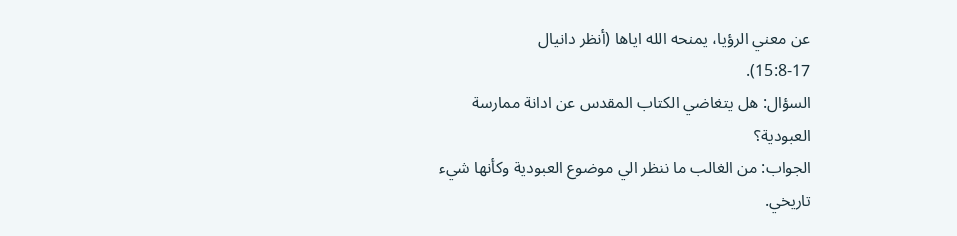عن معني الرؤيا، يمنحه الله اياها (أنظر دانيال
15:8-17).
السؤال: هل يتغاضي الكتاب المقدس عن ادانة ممارسة العبودية؟
الجواب: من الغالب ما ننظر الي موضوع العبودية وكأنها شيء تاريخي.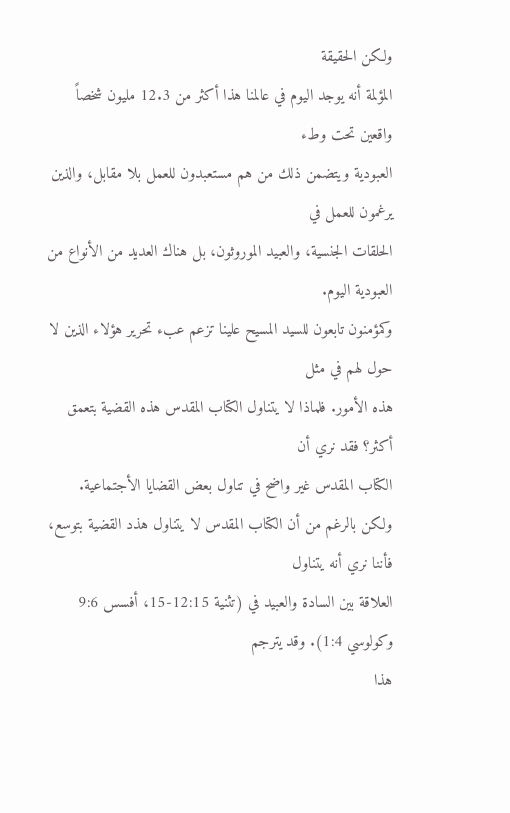ولكن الحقيقة
المؤلمة أنه يوجد اليوم في عالمنا هذا أكثر من 12.3 مليون شخصاً واقعين تحت وطء
العبودية ويتضمن ذلك من هم مستعبدون للعمل بلا مقابل، والذين يرغمون للعمل في
الحلقات الجنسية، والعبيد الموروثون، بل هناك العديد من الأنواع من العبودية اليوم.
وكمؤمنون تابعون للسيد المسيح علينا تزعم عبء تحرير هؤلاء الذين لا حول لهم في مثل
هذه الأمور. فلماذا لا يتناول الكتاب المقدس هذه القضية بتعمق أكثر؟ فقد نري أن
الكتاب المقدس غير واضح في تناول بعض القضايا الأجتماعية.
ولكن بالرغم من أن الكتاب المقدس لا يتناول هذد القضية بتوسع، فأننا نري أنه يتناول
العلاقة بين السادة والعبيد في (تثنية 12:15-15، أفسس 9:6 وكولوسي 1:4). وقد يترجم
هذا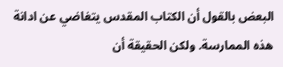البعض بالقول أن الكتاب المقدس يتغاضي عن ادانة هذه الممارسة. ولكن الحقيقة أن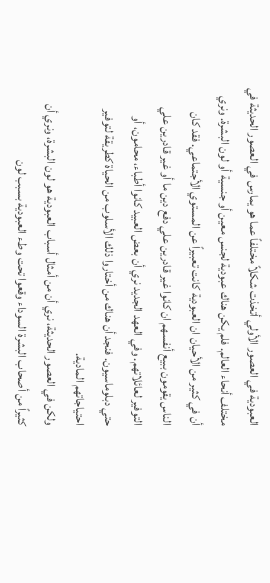العبودية في العصور الأولي أتخذت شكلاً مختلفاً عما هو يمارس في العصور الحديثة في
مختلف أنحاء العالم. فلم يكن هناك عبودية لجنس معين أو جنسية أو لون البشرة. ونري
أن في كثير من الأحيان ان العبودية كانت تعبيراً عن المستوي الأجتماعي. فقد كان
الناس يقومون ببيع أنفسهم ان كانوا غير قادرين علي دفع دين ما أو غير قادرين علي
التوفير لعائلاتهم. وفي العهد الجديد نري أن بعض العبيد كانوا أطباء، محامون، أو
حتي دبلوماسيون. فنجد أن هناك من أختاروا ذلك الأسلوب من الحياة كطريقة لتوفير
احتياجاتهم المادية.
ولكن في العصور الحديثة، نري أن من أمثال أسباب العبودية هو لون البشرة، ونري أن
كثيراً من أصحاب البشرة السوداء وقعوا تحت وطء العبودية بسبب لون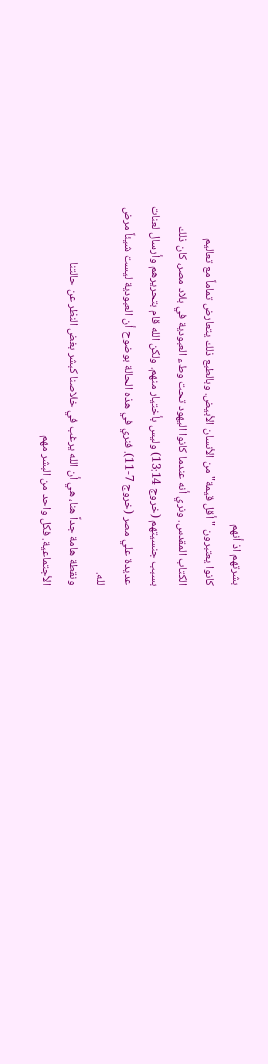بشرتهم اذ أنهم
كانوا يعتبرون "أقل قيمة" من الأنسان الأبيض. وبالطبع ذلك يتعارض تماماً مع تعاليم
الكتاب المقدس. ونري أنه عندما كانوا اليهود تحت وطء العبودية في بلاد مصر، كان ذلك
بسبب جنسيتهم (خروج 13:14) وليس بأختيار منهم. ولكن الله قام بتحريرهم وأرسال لعنات
عديدة علي مصر (خروج 7-11). فنري في هذه الحالة بوضوح أن العبودية ليست شيئاً مرض
لله.
ونقطة هامة جداً هنا، هي أن الله يرغب في خلاصنا كبشر بغض النظر عن حالتنا
الأجتماعية. فكل واحد من البشر مهم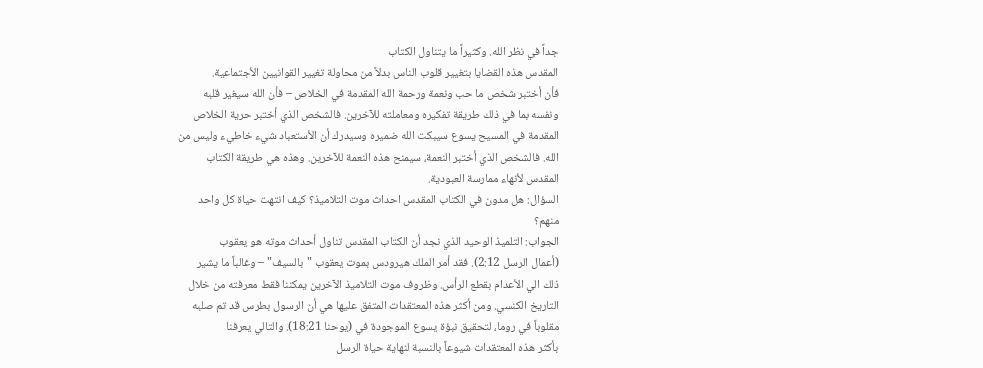جداً في نظر الله. وكثيراً ما يتناول الكتاب
المقدس هذه القضايا بتغيير قلوب الناس بدلاً من محاولة تغيير القوانيين الأجتماعية.
فأن أختبر شخص ما حب ونعمة ورحمة الله المقدمة في الخلاص – فأن الله سيغير قلبه
ونفسه بما في ذلك طريقة تفكيره ومعاملته للآخرين. فالشخص الذي أختبر حرية الخلاص
المقدمة في المسيح يسوع سيبكت الله ضميره وسيدرك أن الأستعباد شيء خاطيء وليس من
الله. فالشخص الذي أختبر النعمة، سيمنح هذه النعمة للآخرين. وهذه هي طريقة الكتاب
المقدس لأنهاء ممارسة العبودية.
السؤال: هل مدون في الكتاب المقدس احداث موت التلاميذ؟ كيف انتهت حياة كل واحد
منهم؟
الجواب: التلميذ الوحيد الذي نجد أن الكتاب المقدس تناول أحداث موته هو يعقوب
(أعمال الرسل 2:12). فقد أمر الملك هيرودس بموت يعقوب "بالسيف" – وغالباً ما يشير
ذلك الي الأعدام بقطع الرأس. وظروف موت التلاميذ الآخرين يمكننا فقط معرفته من خلال
التاريخ الكنسي. ومن أكثر هذه المعتقدات المتفق عليها هي أن الرسول بطرس قد تم صلبه
مقلوباً في روما، لتحقيق نبؤة يسوع الموجودة في (يوحنا 18:21). والتالي يعرفنا
بأكثر هذه المعتقدات شيوعاً بالنسبة لنهاية حياة الرسل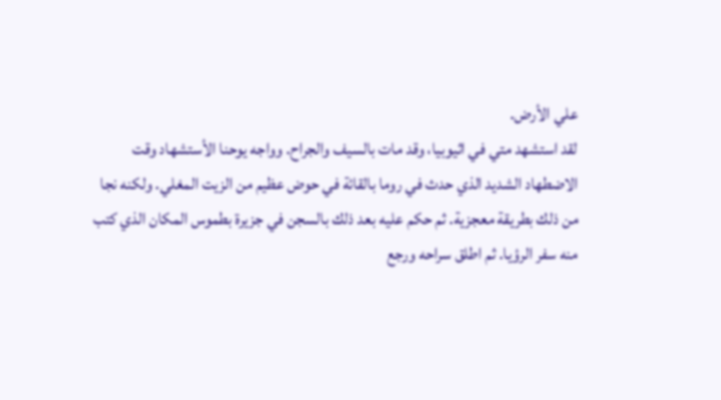علي الأرض.
لقد استشهد متي في اثيوبيا، وقد مات بالسيف والجراح. وواجه يوحنا الأستشهاد وقت
الاضطهاد الشديد الذي حدث في روما بالقائة في حوض عظيم من الزيت المغلي. ولكنه نجا
من ذلك بطريقة معجزية. ثم حكم عليه بعد ذلك بالسجن في جزيرة بطموس المكان الذي كتب
منه سفر الرؤيا. ثم اطلق سراحه ورجع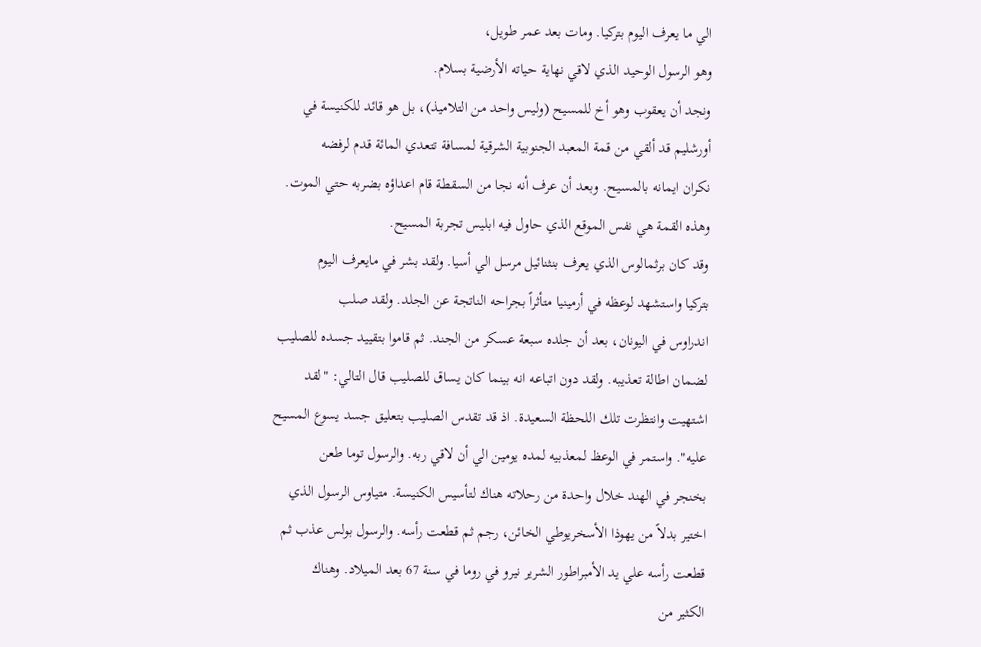الي ما يعرف اليوم بتركيا. ومات بعد عمر طويل،
وهو الرسول الوحيد الذي لاقي نهاية حياته الأرضية بسلام.
ونجد أن يعقوب وهو أخ للمسيح (وليس واحد من التلاميذ)، بل هو قائد للكنيسة في
أورشليم قد ألقي من قمة المعبد الجنوبية الشرقية لمسافة تتعدي المائة قدم لرفضه
نكران ايمانه بالمسيح. وبعد أن عرف أنه نجا من السقطة قام اعداؤه بضربه حتي الموت.
وهذه القمة هي نفس الموقع الذي حاول فيه ابليس تجربة المسيح.
وقد كان برثمالوس الذي يعرف بنثنائيل مرسل الي أسيا. ولقد بشر في مايعرف اليوم
بتركيا واستشهد لوعظه في أرمينيا متأثراً بجراحه الناتجة عن الجلد. ولقد صلب
اندراوس في اليونان، بعد أن جلده سبعة عسكر من الجند. ثم قاموا بتقييد جسده للصليب
لضمان اطالة تعذيبه. ولقد دون اتباعه انه بينما كان يساق للصليب قال التالي: "لقد
اشتهيت وانتظرت تلك اللحظة السعيدة. اذ قد تقدس الصليب بتعليق جسد يسوع المسيح
عليه". واستمر في الوعظ لمعذبيه لمده يومين الي أن لاقي ربه. والرسول توما طعن
بخنجر في الهند خلال واحدة من رحلاته هناك لتأسيس الكنيسة. متياوس الرسول الذي
اختير بدلاً من يهوذا الأسخريوطي الخائن، رجم ثم قطعت رأسه. والرسول بولس عذب ثم
قطعت رأسه علي يد الأمبراطور الشرير نيرو في روما في سنة 67 بعد الميلاد. وهناك
الكثير من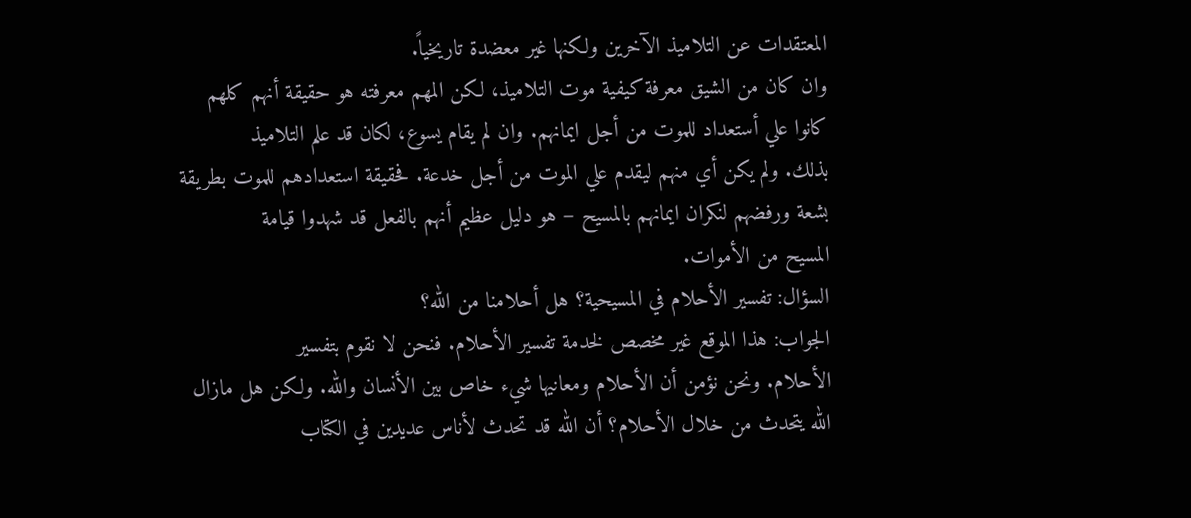المعتقدات عن التلاميذ الآخرين ولكنها غير معضدة تاريخياً.
وان كان من الشيق معرفة كيفية موت التلاميذ، لكن المهم معرفته هو حقيقة أنهم كلهم
كانوا علي أستعداد للموت من أجل ايمانهم. وان لم يقام يسوع، لكان قد علم التلاميذ
بذلك. ولم يكن أي منهم ليقدم علي الموت من أجل خدعة. فحقيقة استعدادهم للموت بطريقة
بشعة ورفضهم لنكران ايمانهم بالمسيح – هو دليل عظيم أنهم بالفعل قد شهدوا قيامة
المسيح من الأموات.
السؤال: تفسير الأحلام في المسيحية؟ هل أحلامنا من الله؟
الجواب: هذا الموقع غير مخصص لخدمة تفسير الأحلام. فنحن لا نقوم بتفسير
الأحلام. ونحن نؤمن أن الأحلام ومعانيها شيء خاص بين الأنسان والله. ولكن هل مازال
الله يتحدث من خلال الأحلام؟ أن الله قد تحدث لأناس عديدين في الكتاب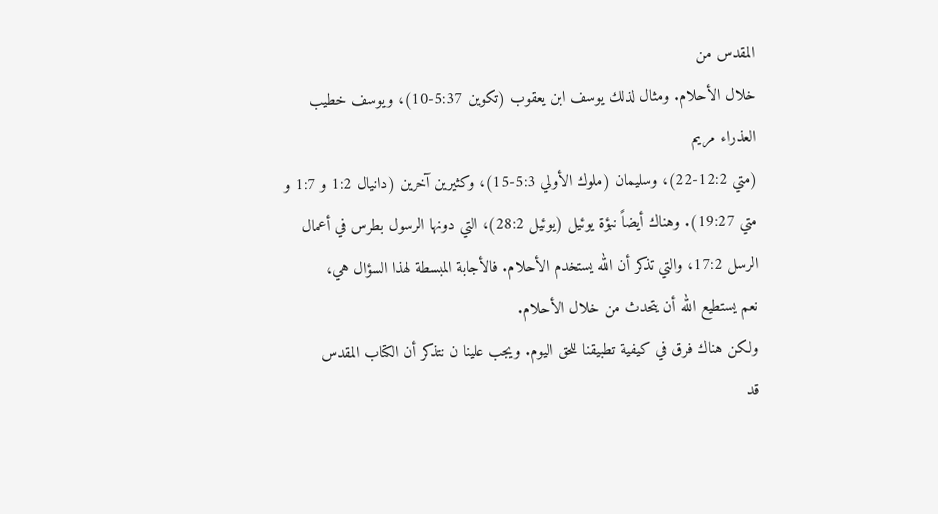المقدس من
خلال الأحلام. ومثال لذلك يوسف ابن يعقوب (تكوين 5:37-10)، ويوسف خطيب العذراء مريم
(متي 12:2-22)، وسليمان (ملوك الأولي 5:3-15)، وكثيرين آخرين (دانيال 1:2 و 1:7 و
متي 19:27). وهناك أيضاً نبؤة يوئيل (يوئيل 28:2)، التي دونها الرسول بطرس في أعمال
الرسل 17:2، والتي تذكر أن الله يستخدم الأحلام. فالأجابة المبسطة لهذا السؤال هي،
نعم يستطيع الله أن يتحدث من خلال الأحلام.
ولكن هناك فرق في كيفية تطبيقنا للحق اليوم. ويجب علينا ن نتذكر أن الكتاب المقدس
قد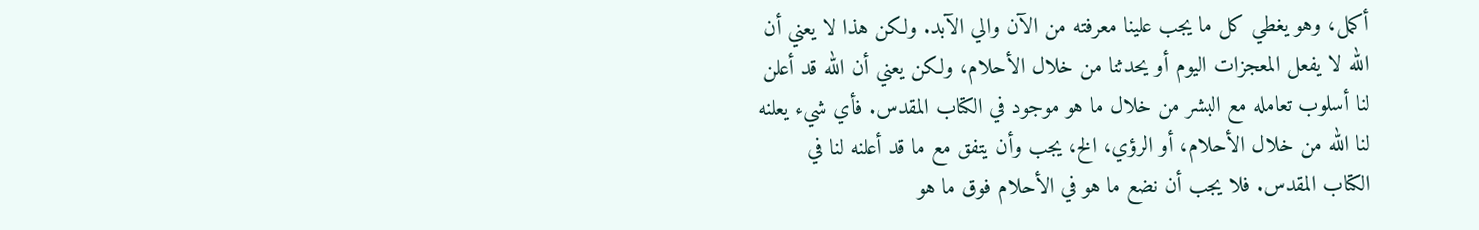أكمل، وهو يغطي كل ما يجب علينا معرفته من الآن والي الآبد. ولكن هذا لا يعني أن
الله لا يفعل المعجزات اليوم أو يحدثنا من خلال الأحلام، ولكن يعني أن الله قد أعلن
لنا أسلوب تعامله مع البشر من خلال ما هو موجود في الكتاب المقدس. فأي شيء يعلنه
لنا الله من خلال الأحلام، أو الرؤي، الخ، يجب وأن يتفق مع ما قد أعلنه لنا في
الكتاب المقدس. فلا يجب أن نضع ما هو في الأحلام فوق ما هو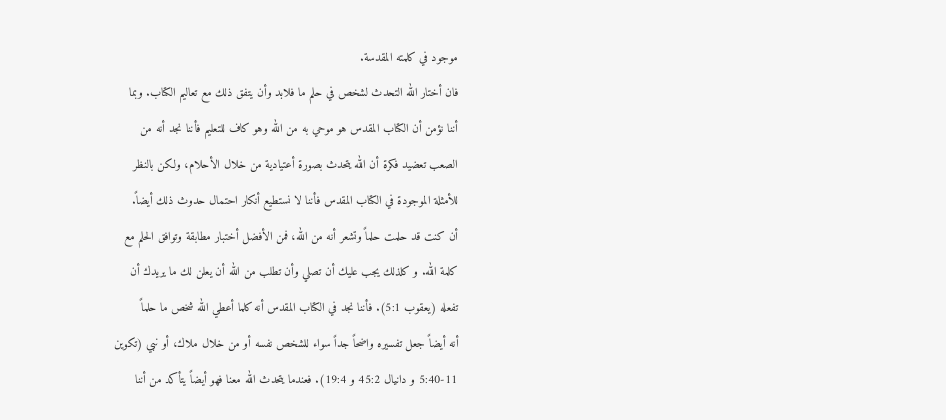موجود في كلمته المقدسة.
فان أختار الله التحدث لشخص في حلم ما فلابد وأن يتفق ذلك مع تعاليم الكتاب. وبما
أننا نؤمن أن الكتاب المقدس هو موحي به من الله وهو كاف للتعليم فأننا نجد أنه من
الصعب تعضيد فكرة أن الله يتحدث بصورة أعتيادية من خلال الأحلام، ولكن بالنظر
للأمثلة الموجودة في الكتاب المقدس فأننا لا نستطيع أنكار احتمال حدوث ذلك أيضاً.
أن كنت قد حلمت حلماً وتشعر أنه من الله، فمن الأفضل أختبار مطابقة وتوافق الحلم مع
كلمة الله. و كلذلك يجب عليك أن تصلي وأن تطلب من الله أن يعلن لك ما يريدك أن
تفعله (يعقوب 5:1). فأننا نجد في الكتاب المقدس أنه كلما أعطي الله شخص ما حلماً
أنه أيضاً جعل تفسيره واضحاً جداً سواء للشخص نفسه أو من خلال ملاك، أو نبي (تكوين
5:40-11 و دانيال 45:2 و 19:4). فعندما يتحدث الله معنا فهو أيضاً يتأكد من أننا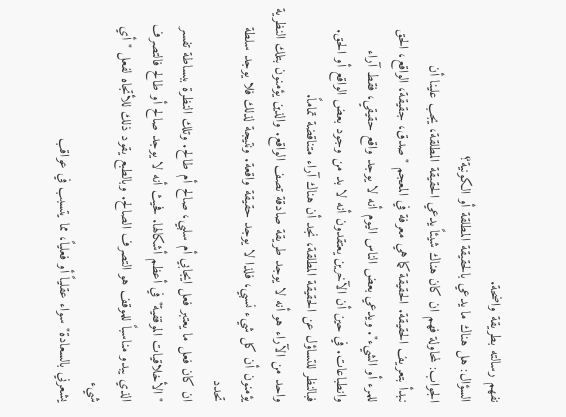نفهم رسالته بطريقة واضحة.
السؤال: هل هناك ما يدعي بالحقيقة المطلقة أو الكونية؟
الجواب: لمحاولة فهم ان كان هناك شيئاً يدعي الحقيقة المطلقة، يجب علينا أن
نبدأ بتعريف الحقيقة. الحقيقة كما هي معرفة في المعجم "صدق، جقيقة، الواقع، الحق
للمرء أو الشيء". ويدعي بعض الناس اليوم أنه لا يوجد واقع حقيقي، فقط آراء
وانطباعات. في حين أن الآخرين يعتقدون أنه لا بد من وجود بعض الواقع أو الحق.
فبالنظر للتساؤل عن الحقيقة المطلقة، نجد أن هناك آراء متناقضة تماماً.
واحد من الآراء هو أنه لا يوجد طريقة صادقة تصف الواقع. والذين يؤمنون بتلك النظرية
يؤمنون أن كل شيء نسبي، فلذا لا يوجد حقيقة واقعة. ونتيجة لذلك فلا يوجد سلطة تحدد
ان كان فعل ما يعتبر فعل ايجابي أم سلبي، صالح أم طالح. وتلك النظرة ببساطة تفسر
"الأخلاقيات الموقفية" في أعظم أشكالها. فحيث أنه لا يوجد صالح أو طالح فالتصرف
الذي يبدو مناسباً للموقف هو التصرف الصالح. وبالطبع يقود ذلك للأتجاه لفعل "أي شيء
يشعرني بالسعادة" سواء عقلياً أو فعلياً، مما يتسبب في عواقب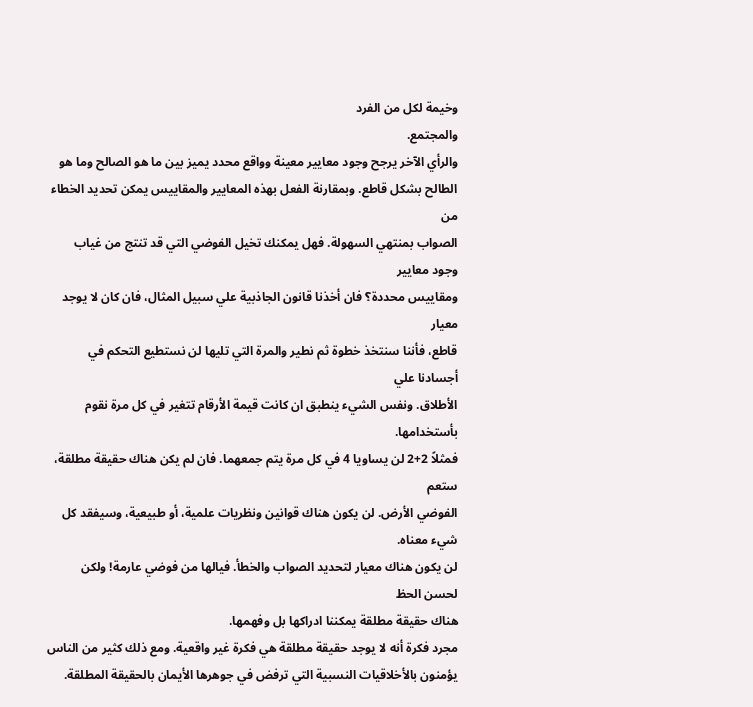وخيمة لكل من الفرد
والمجتمع.
والرأي الآخر يرجح وجود معايير معينة وواقع محدد يميز بين ما هو الصالح وما هو
الطالح بشكل قاطع. وبمقارنة الفعل بهذه المعايير والمقاييس يمكن تحديد الخطاء من
الصواب بمنتهي السهولة. فهل يمكنك تخيل الفوضي التي قد تنتج من غياب وجود معايير
ومقاييس محددة؟ فان أخذنا قانون الجاذبية علي سبيل المثال، فان كان لا يوجد معيار
قاطع، فأننا سنتخذ خطوة ثم نطير والمرة التي تليها لن نستطيع التحكم في أجسادنا علي
الأطلاق. ونفس الشيء ينطبق ان كانت قيمة الأرقام تتغير في كل مرة نقوم بأستخدامها.
فمثلاً 2+2 لن يساويا 4 في كل مرة يتم جمعهما. فان لم يكن هناك حقيقة مطلقة، ستعم
الفوضي الأرض. لن يكون هناك قوانين ونظريات علمية، أو طبيعية، وسيفقد كل شيء معناه.
لن يكون هناك معيار لتحديد الصواب والخطأ. فيالها من فوضي عارمة! ولكن لحسن الحظ
هناك حقيقة مطلقة يمكننا ادراكها بل وفهمها.
مجرد فكرة أنه لا يوجد حقيقة مطلقة هي فكرة غير واقعية. ومع ذلك كثير من الناس
يؤمنون بالأخلاقيات النسبية التي ترفض في جوهرها الأيمان بالحقيقة المطلقة.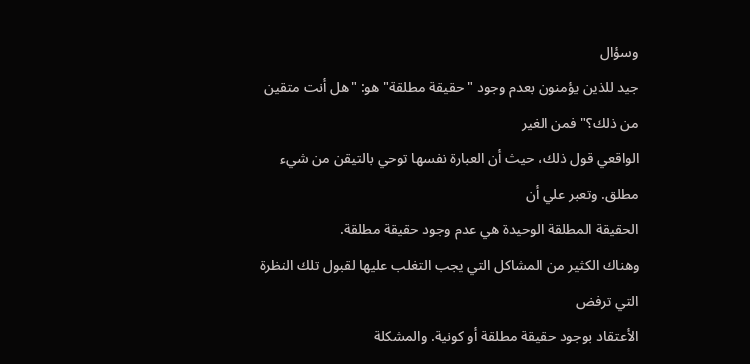وسؤال
جيد للذين يؤمنون بعدم وجود "حقيقة مطلقة" هو: "هل أنت متقين من ذلك؟" فمن الغير
الواقعي قول ذلك، حيث أن العبارة نفسها توحي بالتيقن من شيء مطلق. وتعبر علي أن
الحقيقة المطلقة الوحيدة هي عدم وجود حقيقة مطلقة.
وهناك الكثير من المشاكل التي يجب التغلب عليها لقبول تلك النظرة التي ترفض
الأعتقاد بوجود حقيقة مطلقة أو كونية. والمشكلة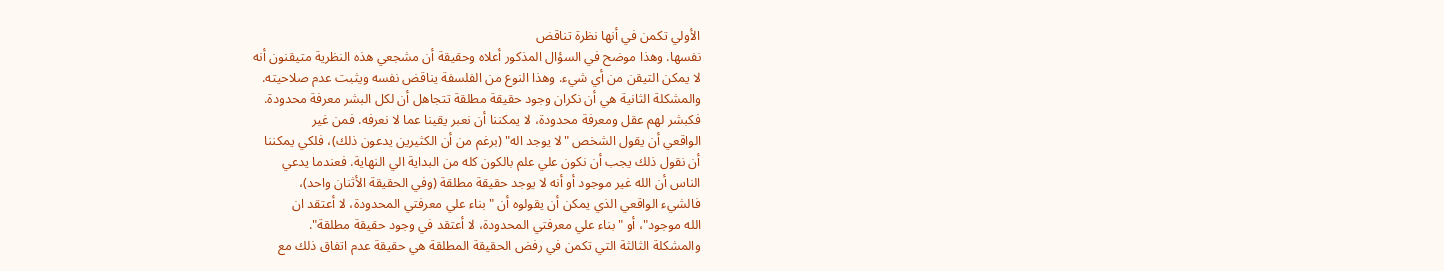الأولي تكمن في أنها نظرة تناقض
نفسها. وهذا موضح في السؤال المذكور أعلاه وحقيقة أن مشجعي هذه النظرية متيقنون أنه
لا يمكن التيقن من أي شيء. وهذا النوع من الفلسفة يناقض نفسه ويثبت عدم صلاحيته.
والمشكلة الثانية هي أن نكران وجود حقيقة مطلقة تتجاهل أن لكل البشر معرفة محدودة.
فكبشر لهم عقل ومعرفة محدودة، لا يمكننا أن نعبر يقينا عما لا نعرفه. فمن غير
الواقعي أن يقول الشخص "لا يوجد اله" (برغم من أن الكثيرين يدعون ذلك)، فلكي يمكننا
أن نقول ذلك يجب أن نكون علي علم بالكون كله من البداية الي النهاية. فعندما يدعي
الناس أن الله غير موجود أو أنه لا يوجد حقيقة مطلقة (وفي الحقيقة الأثنان واحد)،
فالشيء الواقعي الذي يمكن أن يقولوه أن "بناء علي معرفتي المحدودة، لا أعتقد ان
الله موجود"، أو "بناء علي معرفتي المحدودة، لا أعتقد في وجود حقيقة مطلقة".
والمشكلة الثالثة التي تكمن في رفض الحقيقة المطلقة هي حقيقة عدم اتفاق ذلك مع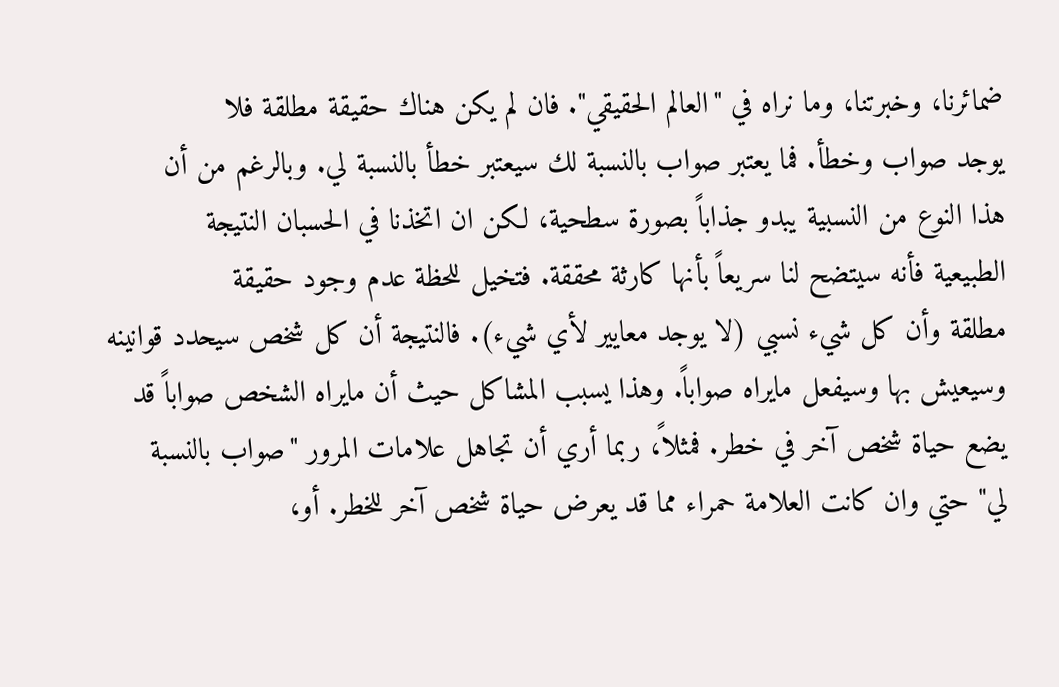ضمائرنا، وخبرتنا، وما نراه في "العالم الحقيقي". فان لم يكن هناك حقيقة مطلقة فلا
يوجد صواب وخطأ. فما يعتبر صواب بالنسبة لك سيعتبر خطأ بالنسبة لي. وبالرغم من أن
هذا النوع من النسبية يبدو جذاباً بصورة سطحية، لكن ان اتخذنا في الحسبان النتيجة
الطبيعية فأنه سيتضح لنا سريعاً بأنها كارثة محققة. فتخيل للحظة عدم وجود حقيقة
مطلقة وأن كل شيء نسبي (لا يوجد معايير لأي شيء). فالنتيجة أن كل شخص سيحدد قوانينه
وسيعيش بها وسيفعل مايراه صواباً. وهذا يسبب المشاكل حيث أن مايراه الشخص صواباً قد
يضع حياة شخص آخر في خطر. فمثلاً، ربما أري أن تجاهل علامات المرور "صواب بالنسبة
لي" حتي وان كانت العلامة حمراء مما قد يعرض حياة شخص آخر للخطر. أو،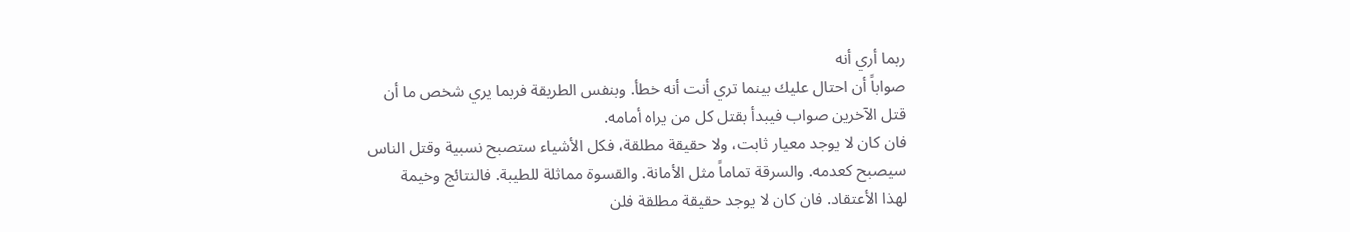ربما أري أنه
صواباً أن احتال عليك بينما تري أنت أنه خطأ. وبنفس الطريقة فربما يري شخص ما أن
قتل الآخرين صواب فيبدأ بقتل كل من يراه أمامه.
فان كان لا يوجد معيار ثابت، ولا حقيقة مطلقة، فكل الأشياء ستصبح نسبية وقتل الناس
سيصبح كعدمه. والسرقة تماماً مثل الأمانة. والقسوة مماثلة للطيبة. فالنتائج وخيمة
لهذا الأعتقاد. فان كان لا يوجد حقيقة مطلقة فلن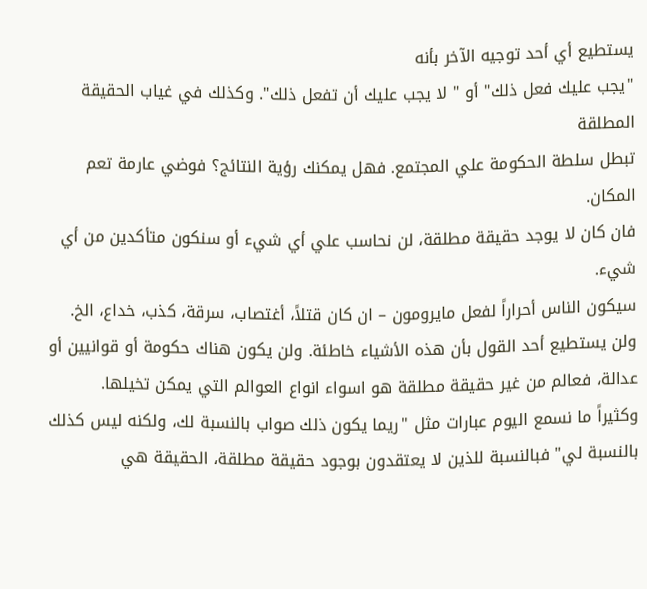يستطيع أي أحد توجيه الآخر بأنه
"يجب عليك فعل ذلك" أو " لا يجب عليك أن تفعل ذلك". وكذلك في غياب الحقيقة المطلقة
تبطل سلطة الحكومة علي المجتمع. فهل يمكنك رؤية النتائج؟ فوضي عارمة تعم المكان.
فان كان لا يوجد حقيقة مطلقة، لن نحاسب علي أي شيء أو سنكون متأكدين من أي شيء.
سيكون الناس أحراراً لفعل مايرومون – ان كان قتلاً، أغتصاب، سرقة، كذب، خداع، الخ.
ولن يستطيع أحد القول بأن هذه الأشياء خاطئة. ولن يكون هناك حكومة أو قوانيين أو
عدالة، فعالم من غير حقيقة مطلقة هو اسواء انواع العوالم التي يمكن تخيلها.
وكثيراً ما نسمع اليوم عبارات مثل "ريما يكون ذلك صواب بالنسبة لك، ولكنه ليس كذلك
بالنسبة لي" فبالنسبة للذين لا يعتقدون بوجود حقيقة مطلقة، الحقيقة هي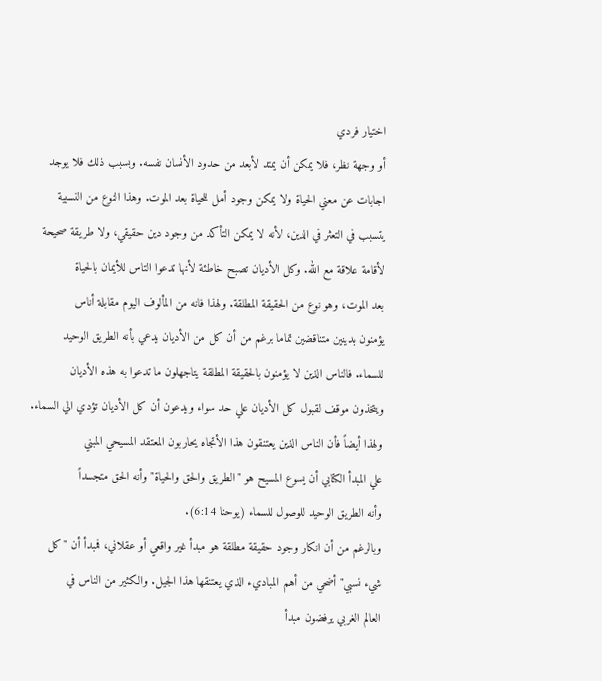اختيار فردي
أو وجهة نظر، فلا يمكن أن يمتد لأبعد من حدود الأنسان نفسه. وبسبب ذلك فلا يوجد
اجابات عن معني الحياة ولا يمكن وجود أمل للحياة بعد الموت. وهذا النوع من النسبية
يتسبب في التعثر في الدين، لأنه لا يمكن التأكد من وجود دين حقيقي، ولا طريقة صحيحة
لأقامة علاقة مع الله. وكل الأديان تصبح خاطئة لأنها تدعوا التاس للأيمان بالحياة
بعد الموت، وهو نوع من الحقيقة المطلقة. ولهذا فانه من المألوف اليوم مقابلة أناس
يؤمنون بدينين متناقضين تماما برغم من أن كل من الأديان يدعي بأنه الطريق الوحيد
للسماء. فالناس الذين لا يؤمنون بالحقيقة المطلقة يتاجهلون ما تدعوا به هذه الأديان
ويتخذون موقف لقبول كل الأديان علي حد سواء ويدعون أن كل الأديان تؤدي الي السماء.
ولهذا أيضاً فأن الناس الذين يعتنقون هذا الأتجاه يحاربون المعتقد المسيحي المبني
علي المبدأ الكتابي أن يسوع المسيح هو "الطريق والحق والحياة" وأنه الحق متجسداً
وأنه الطريق الوحيد للوصول للسماء (يوحنا 6:14).
وبالرغم من أن انكار وجود حقيقة مطلقة هو مبدأ غير واقعي أو عقلاني، فمبدأ أن "كل
شيء نسبي" أضحي من أهم المباديء الذي يعتنقها هذا الجيل. والكثير من الناس في
العالم الغربي يرفضون مبدأ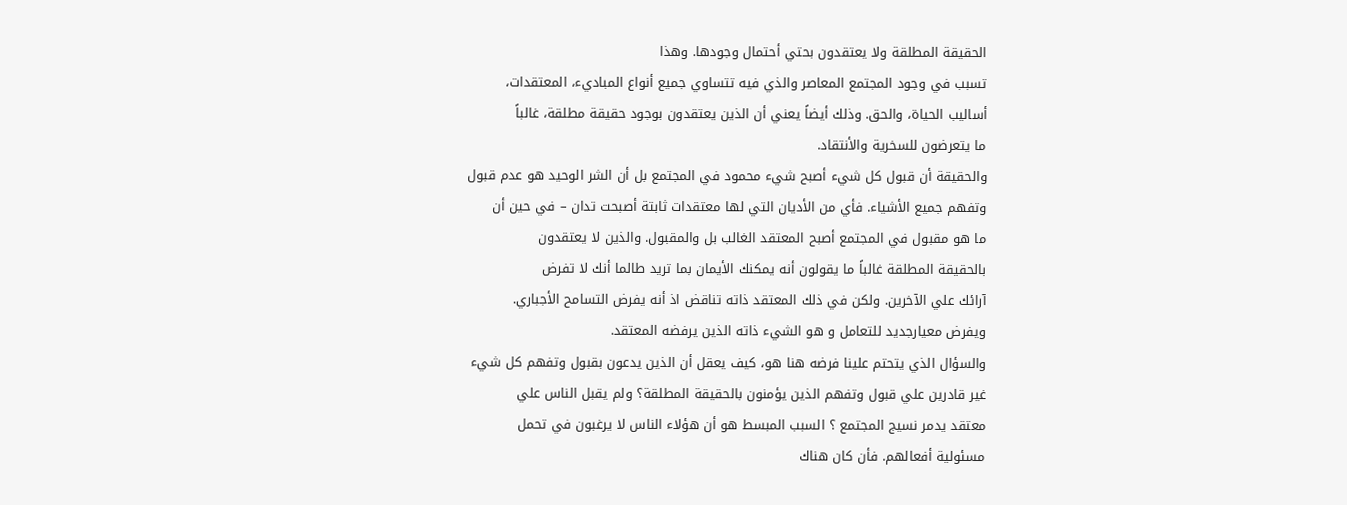الحقيقة المطلقة ولا يعتقدون بحتي أحتمال وجودها. وهذا
تسبب في وجود المجتمع المعاصر والذي فيه تتساوي جميع أنواع المباديء، المعتقدات،
أساليب الحياة، والحق. وذلك أيضاً يعني أن الذين يعتقدون بوجود حقيقة مطلقة، غالباً
ما يتعرضون للسخرية والأنتقاد.
والحقيقة أن قبول كل شيء أصبح شيء محمود في المجتمع بل أن الشر الوحيد هو عدم قبول
وتفهم جميع الأشياء. فأي من الأديان التي لها معتقدات ثابتة أصبحت تدان – في حين أن
ما هو مقبول في المجتمع أصبح المعتقد الغالب بل والمقبول. والذين لا يعتقدون
بالحقيقة المطلقة غالباً ما يقولون أنه يمكنك الأيمان بما تريد طالما أنك لا تفرض
آرائك علي الآخرين. ولكن في ذلك المعتقد ذاته تناقض اذ أنه يفرض التسامح الأجباري.
ويفرض معيارجديد للتعامل و هو الشيء ذاته الذين يرفضه المعتقد.
والسؤال الذي يتحتم علينا فرضه هنا هو، كيف يعقل أن الذين يدعون بقبول وتفهم كل شيء
غير قادرين علي قبول وتفهم الذين يؤمنون بالحقيقة المطلقة؟ ولم يقبل الناس علي
معتقد يدمر نسيج المجتمع ؟ السبب المبسط هو أن هؤلاء الناس لا يرغبون في تحمل
مسئولية أفعالهم. فأن كان هناك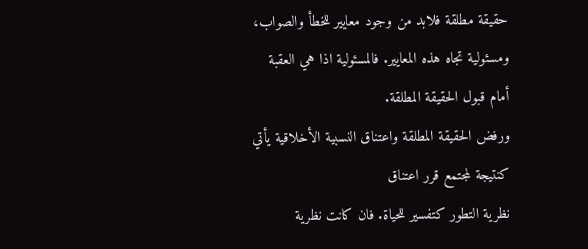حقيقة مطلقة فلابد من وجود معايير للخطأ والصواب،
ومسئولية تجاه هذه المعايير. فالمسئولية اذا هي العقبة أمام قبول الحقيقة المطلقة.
ورفض الحقيقة المطلقة واعتناق النسبية الأخلاقية يأتي كنتيجة لمجتمع قرر اعتناق
نظرية التطور كتفسير للحياة. فان كانت نظرية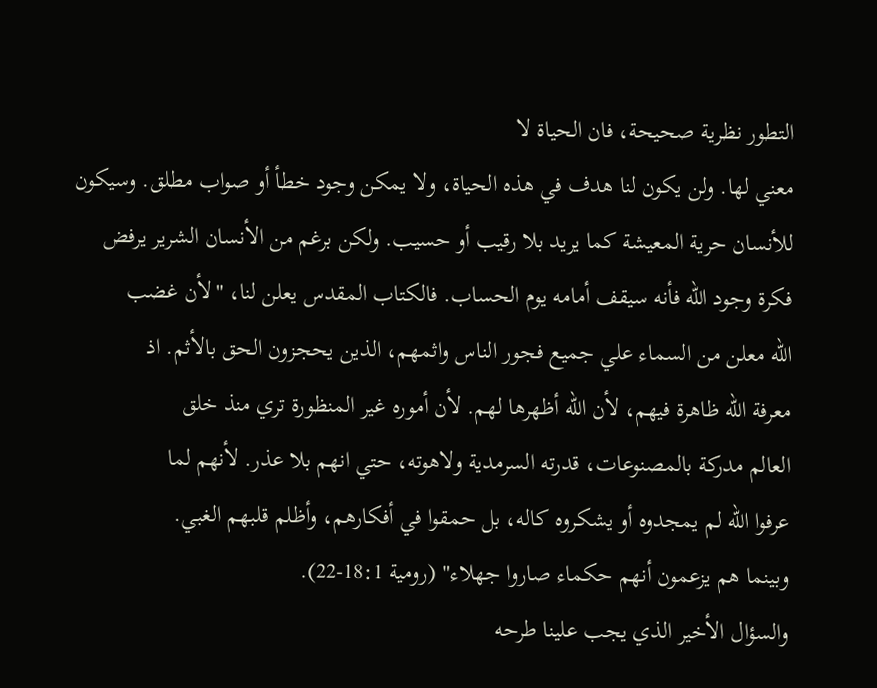التطور نظرية صحيحة، فان الحياة لا
معني لها. ولن يكون لنا هدف في هذه الحياة، ولا يمكن وجود خطأ أو صواب مطلق. وسيكون
للأنسان حرية المعيشة كما يريد بلا رقيب أو حسيب. ولكن برغم من الأنسان الشرير يرفض
فكرة وجود الله فأنه سيقف أمامه يوم الحساب. فالكتاب المقدس يعلن لنا، "لأن غضب
الله معلن من السماء علي جميع فجور الناس واثمهم، الذين يحجزون الحق بالأثم. اذ
معرفة الله ظاهرة فيهم، لأن الله أظهرها لهم. لأن أموره غير المنظورة تري منذ خلق
العالم مدركة بالمصنوعات، قدرته السرمدية ولاهوته، حتي انهم بلا عذر. لأنهم لما
عرفوا الله لم يمجدوه أو يشكروه كاله، بل حمقوا في أفكارهم، وأظلم قلبهم الغبي.
وبينما هم يزعمون أنهم حكماء صاروا جهلاء" (رومية 18:1-22).
والسؤال الأخير الذي يجب علينا طرحه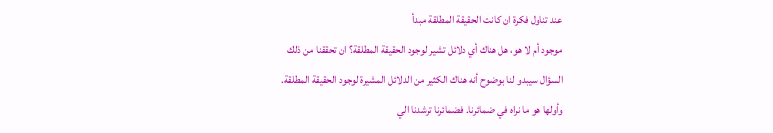عند تناول فكرة ان كانت الحقيقة المطلقة مبدأ
موجود أم لا هو، هل هناك أي دلائل تشير لوجود الحقيقة المطلقة؟ ان تحققنا من ذلك
السؤال سيبدو لنا بوضوح أنه هناك الكثير من الدلائل المشيرة لوجود الحقيقة المطلقة.
وأولها هو ما نراه في ضمائرنا. فضمائرنا ترشدنا الي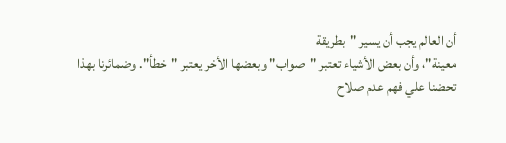أن العالم يجب أن يسير "بطريقة
معينة"، وأن بعض الأشياء تعتبر "صواب" وبعضها الأخر يعتبر "خطأ". وضمائرنا بهذا
تحضنا علي فهم عدم صلاح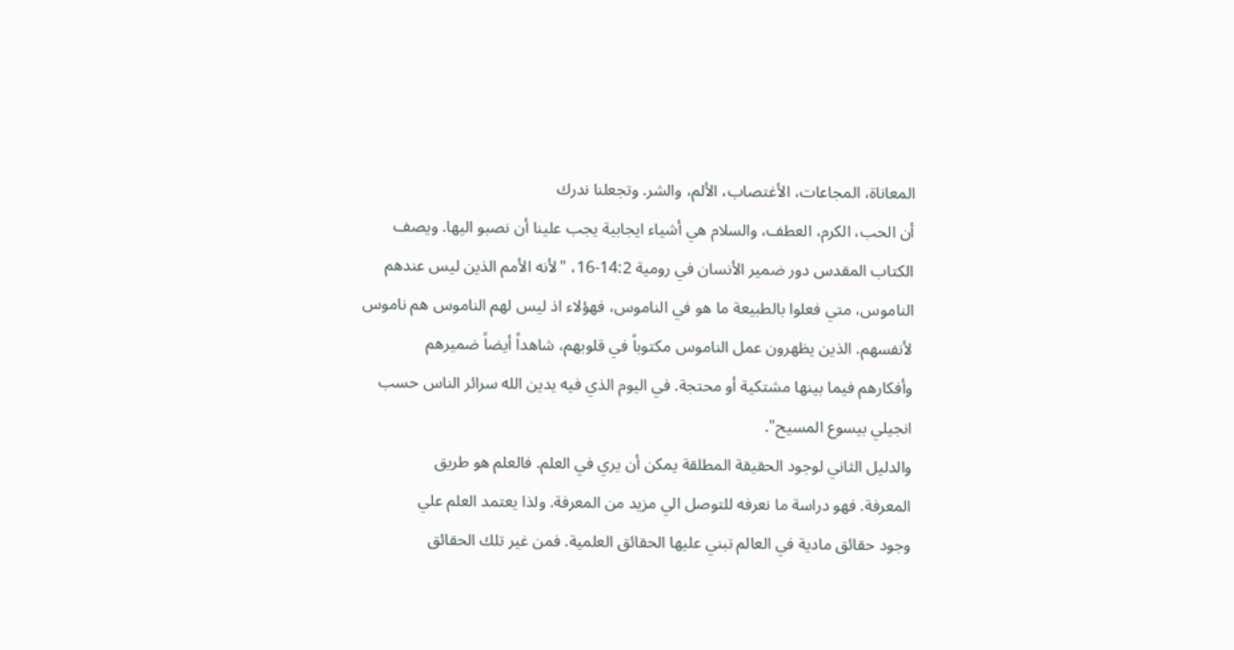المعاناة، المجاعات، الأغتصاب، الألم، والشر. وتجعلنا ندرك
أن الحب، الكرم، العطف، والسلام هي أشياء ايجابية يجب علينا أن نصبو اليها. ويصف
الكتاب المقدس دور ضمير الأنسان في رومية 14:2-16، "لأنه الأمم الذين ليس عندهم
الناموس، متي فعلوا بالطبيعة ما هو في الناموس، فهؤلاء اذ ليس لهم الناموس هم ناموس
لأنفسهم. الذين يظهرون عمل الناموس مكتوباً في قلوبهم، شاهداً أيضاً ضميرهم
وأفكارهم فيما بينها مشتكية أو محتجة. في اليوم الذي فيه يدين الله سرائر الناس حسب
انجيلي بيسوع المسيح".
والدليل الثاني لوجود الحقيقة المطلقة يمكن أن يري في العلم. فالعلم هو طريق
المعرفة. فهو دراسة ما نعرفه للتوصل الي مزيد من المعرفة. ولذا يعتمد العلم علي
وجود حقائق مادية في العالم تبني عليها الحقائق العلمية. فمن غير تلك الحقائق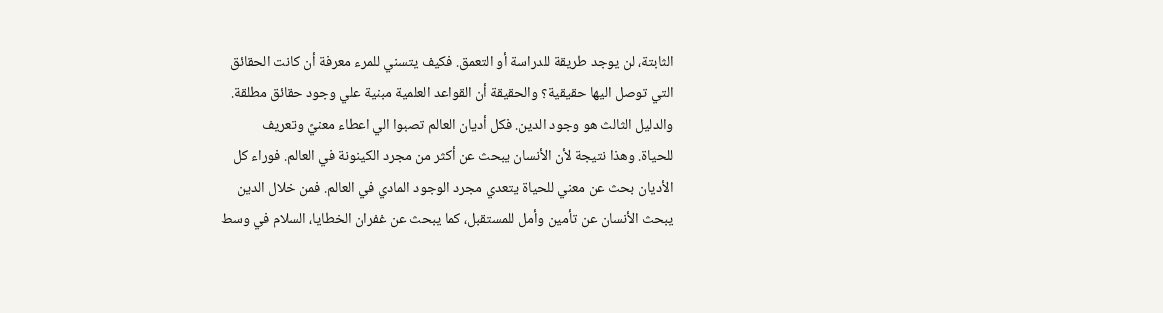الثابتة، لن يوجد طريقة للدراسة أو التعمق. فكيف يتسني للمرء معرفة أن كانت الحقائق
التي توصل اليها حقيقية؟ والحقيقة أن القواعد العلمية مبنية علي وجود حقائق مطلقة.
والدليل الثالث هو وجود الدين. فكل أديان العالم تصبوا الي اعطاء معنيً وتعريف
للحياة. وهذا نتيجة لأن الأنسان يبحث عن أكثر من مجرد الكينونة في العالم. فوراء كل
الأديان بحث عن معني للحياة يتعدي مجرد الوجود المادي في العالم. فمن خلال الدين
يبحث الأنسان عن تأمين وأمل للمستقبل، كما يبحث عن غفران الخطايا، السلام في وسط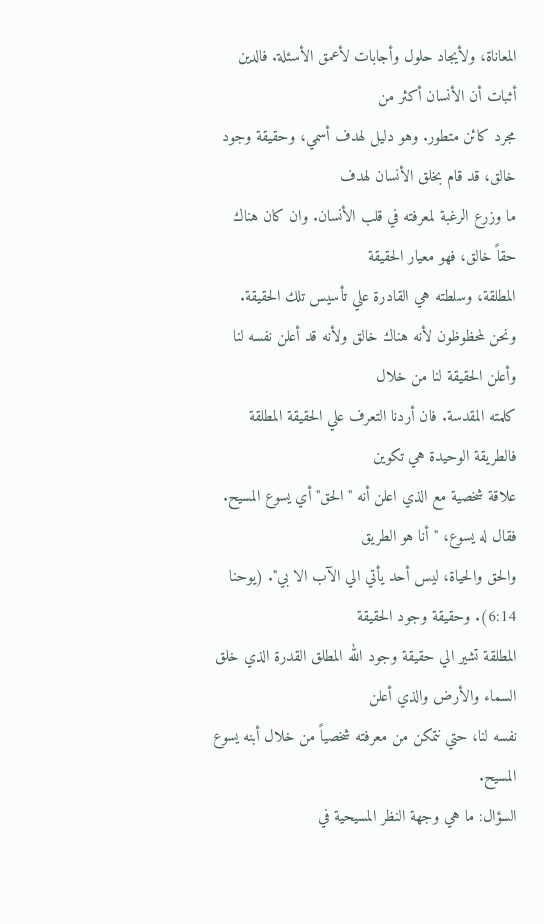المعاناة، ولأيجاد حلول وأجابات لأعمق الأسئلة. فالدين أثبات أن الأنسان أكثر من
مجرد كائن متطور. وهو دليل لهدف أسمي، وحقيقة وجود خالق، قد قام بخلق الأنسان لهدف
ما وزرع الرغبة لمعرفته في قلب الأنسان. وان كان هناك حقاً خالق، فهو معيار الحقيقة
المطلقة، وسلطته هي القادرة علي تأسيس تلك الحقيقة.
ونحن لمحظوظون لأنه هناك خالق ولأنه قد أعلن نفسه لنا وأعلن الحقيقة لنا من خلال
كلمته المقدسة. فان أردنا التعرف علي الحقيقة المطلقة فالطريقة الوحيدة هي تكوين
علاقة شخصية مع الذي اعلن أنه "الحق" أي يسوع المسيح. فقال له يسوع، "أنا هو الطريق
والحق والحياة، ليس أحد يأتي الي الآب الا بي". (يوحنا 6:14). وحقيقة وجود الحقيقة
المطلقة تشير الي حقيقة وجود الله المطلق القدرة الذي خلق السماء والأرض والذي أعلن
نفسه لنا، حتي نتمكن من معرفته شخصياً من خلال أبنه يسوع المسيح.
السؤال: ما هي وجهة النظر المسيحية في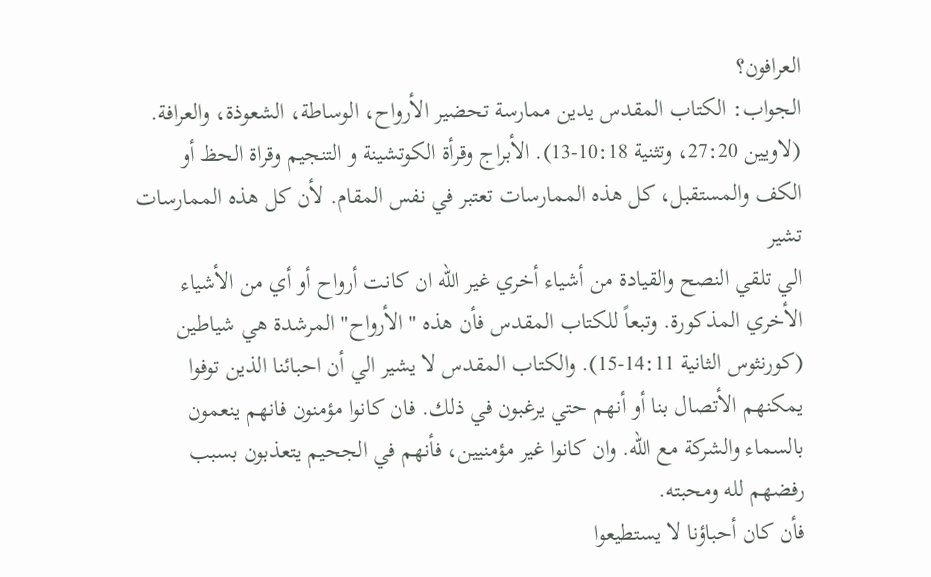العرافون؟
الجواب: الكتاب المقدس يدين ممارسة تحضير الأرواح، الوساطة، الشعوذة، والعرافة.
(لاويين 27:20، وتثنية 10:18-13). الأبراج وقرأة الكوتشينة و التنجيم وقراة الحظ أو
الكف والمستقبل، كل هذه الممارسات تعتبر في نفس المقام. لأن كل هذه الممارسات تشير
الي تلقي النصح والقيادة من أشياء أخري غير الله ان كانت أرواح أو أي من الأشياء
الأخري المذكورة. وتبعاً للكتاب المقدس فأن هذه "الأرواح" المرشدة هي شياطين
(كورنثوس الثانية 14:11-15). والكتاب المقدس لا يشير الي أن احبائنا الذين توفوا
يمكنهم الأتصال بنا أو أنهم حتي يرغبون في ذلك. فان كانوا مؤمنون فانهم ينعمون
بالسماء والشركة مع الله. وان كانوا غير مؤمنيين، فأنهم في الجحيم يتعذبون بسبب
رفضهم لله ومحبته.
فأن كان أحباؤنا لا يستطيعوا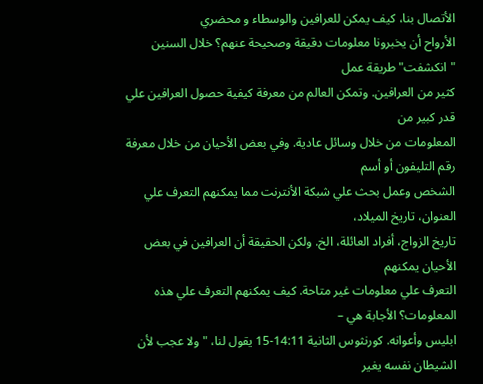الأتصال بنا، كيف يمكن للعرافين والوسطاء و محضري
الأرواح أن يخبرونا معلومات دقيقة وصحيحة عنهم؟ خلال السنين "انكشفت" طريقة عمل
كثير من العرافين. وتمكن العالم من معرفة كيفية حصول العرافين علي قدر كبير من
المعلومات من خلال وسائل عادية. وفي بعض الأحيان من خلال معرفة رقم التليفون أو أسم
الشخص وعمل بحث علي شبكة الأنترنت مما يمكنهم التعرف علي العنوان، تاريخ الميلاد،
تاريخ الزواج، أفراد العائلة، الخ. ولكن الحقيقة أن العرافين في بعض الأحيان يمكنهم
التعرف علي معلومات غير متاحة. كيف يمكنهم التعرف علي هذه المعلومات؟ الأجابة هي –
ابليس وأعوانه. كورنثوس الثانية 14:11-15 يقول لنا، "ولا عجب لأن الشيطان نفسه يغير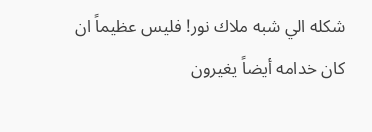شكله الي شبه ملاك نور! فليس عظيماً ان كان خدامه أيضاً يغيرون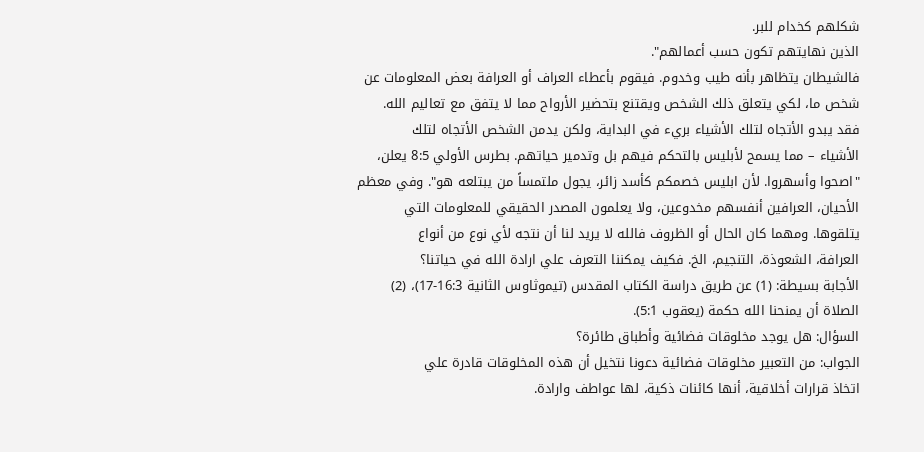شكلهم كخدام للبر.
الذين نهايتهم تكون حسب أعمالهم".
فالشيطان يتظاهر بأنه طيب وخدوم. فيقوم بأعطاء العراف أو العرافة بعض المعلومات عن
شخص ما، لكي يتعلق ذلك الشخص ويقتنع بتحضير الأرواح مما لا يتفق مع تعاليم الله.
فقد يبدو الأتجاه لتلك الأشياء بريء في البداية، ولكن يدمن الشخص الأتجاه لتلك
الأشياء – مما يسمح لأبليس بالتحكم فيهم بل وتدمير حياتهم. بطرس الأولي 8:5 يعلن،
"اصحوا وأسهروا. لأن ابليس خصمكم كأسد زائر، يجول ملتمساً من يبتلعه هو". وفي معظم
الأحيان، العرافين أنفسهم مخدوعين، ولا يعلمون المصدر الحقيقي للمعلومات التي
يتلقوها. ومهما كان الحال أو الظروف فالله لا يريد لنا أن نتجه لأي نوع من أنواع
العرافة، الشعوذة، التنجيم، الخ. فكيف يمكننا التعرف علي ارادة الله في حياتنا؟
الأجابة بسيطة: (1) عن طريق دراسة الكتاب المقدس (تيموثاوس الثانية 16:3-17)، (2)
الصلاة أن يمنحنا الله حكمة (يعقوب 5:1).
السؤال: هل يوجد مخلوقات فضائية وأطباق طائرة؟
الجواب: من التعبير مخلوقات فضائية دعونا نتخيل أن هذه المخلوقات قادرة علي
اتخاذ قرارات أخلاقية، أنها كائنات ذكية، لها عواطف وارادة.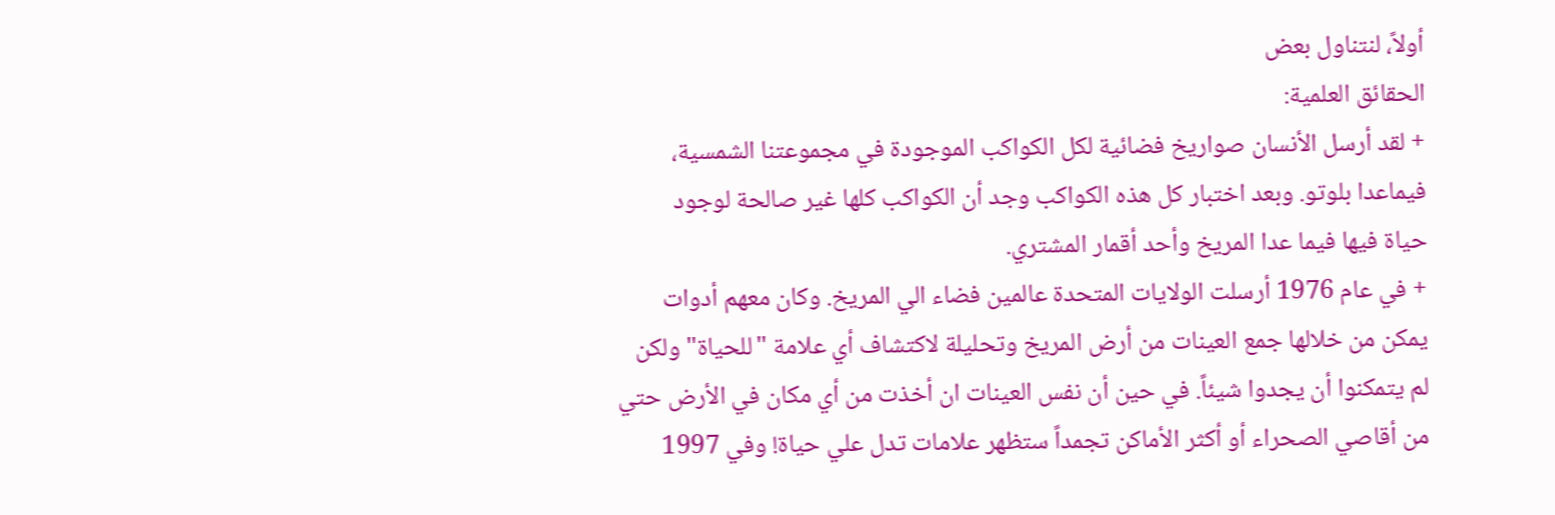أولاً، لنتناول بعض
الحقائق العلمية:
+ لقد أرسل الأنسان صواريخ فضائية لكل الكواكب الموجودة في مجموعتنا الشمسية،
فيماعدا بلوتو. وبعد اختبار كل هذه الكواكب وجد أن الكواكب كلها غير صالحة لوجود
حياة فيها فيما عدا المريخ وأحد أقمار المشتري.
+ في عام 1976 أرسلت الولايات المتحدة عالمين فضاء الي المريخ. وكان معهم أدوات
يمكن من خلالها جمع العينات من أرض المريخ وتحليلة لاكتشاف أي علامة "للحياة" ولكن
لم يتمكنوا أن يجدوا شيئاً. في حين أن نفس العينات ان أخذت من أي مكان في الأرض حتي
من أقاصي الصحراء أو أكثر الأماكن تجمداً ستظهر علامات تدل علي حياة! وفي 1997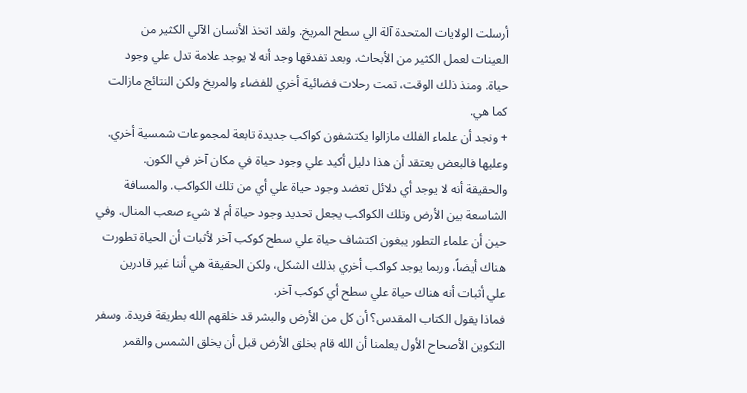أرسلت الولايات المتحدة آلة الي سطح المريخ. ولقد اتخذ الأنسان الآلي الكثير من
العينات لعمل الكثير من الأبحاث. وبعد تفدقها وجد أنه لا يوجد علامة تدل علي وجود
حياة. ومنذ ذلك الوقت، تمت رحلات فضائية أخري للفضاء والمريخ ولكن النتائج مازالت
كما هي.
+ ونجد أن علماء الفلك مازالوا يكتشفون كواكب جديدة تابعة لمجموعات شمسية أخري.
وعليها فالبعض يعتقد أن هذا دليل أكيد علي وجود حياة في مكان آخر في الكون.
والحقيقة أنه لا يوجد أي دلائل تعضد وجود حياة علي أي من تلك الكواكب. والمسافة
الشاسعة بين الأرض وتلك الكواكب يجعل تحديد وجود حياة أم لا شيء صعب المنال. وفي
حين أن علماء التطور يبغون اكتشاف حياة علي سطح كوكب آخر لأثبات أن الحياة تطورت
هناك أيضاً، وربما يوجد كواكب أخري بذلك الشكل، ولكن الحقيقة هي أننا غير قادرين
علي أثبات أنه هناك حياة علي سطح أي كوكب آخر.
فماذا يقول الكتاب المقدس؟ أن كل من الأرض والبشر قد خلقهم الله بطريقة فريدة. وسفر
التكوين الأصحاح الأول يعلمنا أن الله قام بخلق الأرض قبل أن يخلق الشمس والقمر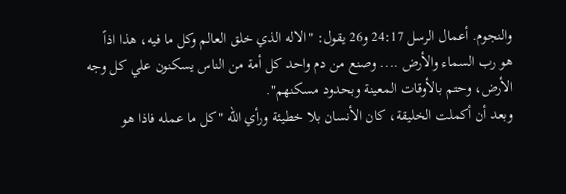والنجوم. أعمال الرسل 24:17 و26 يقول: "الاله الذي خلق العالم وكل ما فيه، هذا اذاً
هو رب السماء والأرض .... وصنع من دم واحد كل أمة من الناس يسكنون علي كل وجه
الأرض، وحتم بالأوقات المعينة وبحدود مسكنهم".
وبعد أن أكملت الخليقة، كان الأنسان بلا خطيئة ورأي الله "كل ما عمله فاذا هو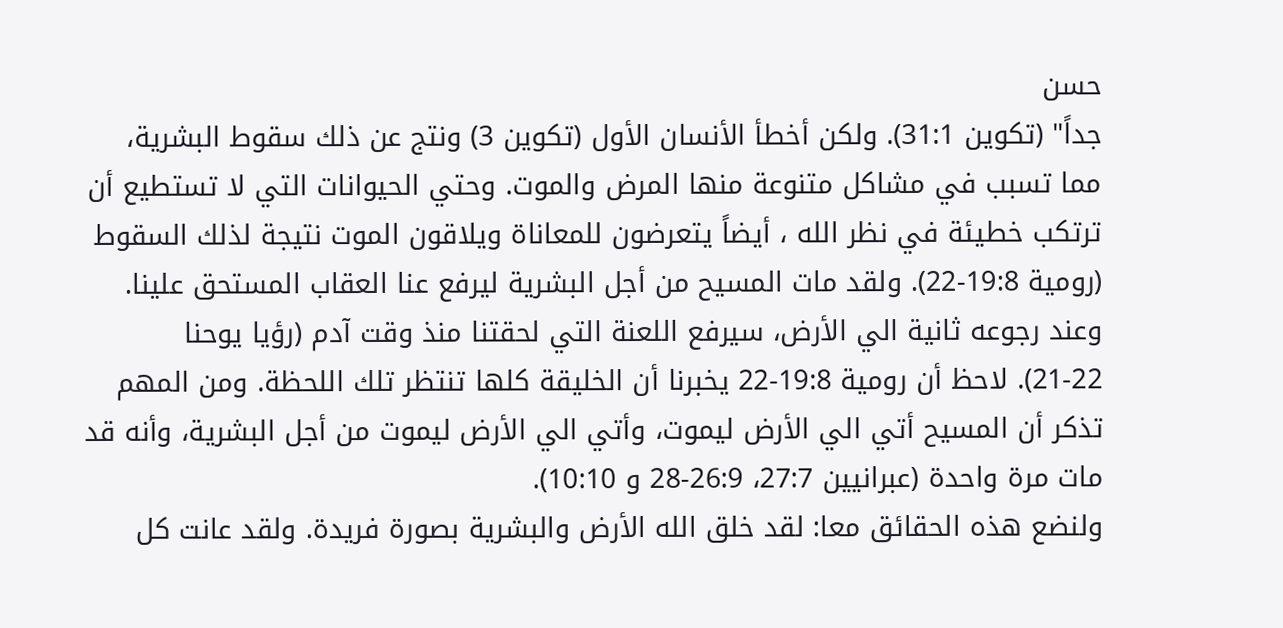حسن
جداً" (تكوين 31:1). ولكن أخطأ الأنسان الأول (تكوين 3) ونتج عن ذلك سقوط البشرية،
مما تسبب في مشاكل متنوعة منها المرض والموت. وحتي الحيوانات التي لا تستطيع أن
ترتكب خطيئة في نظر الله ، أيضاً يتعرضون للمعاناة ويلاقون الموت نتيجة لذلك السقوط
(رومية 19:8-22). ولقد مات المسيح من أجل البشرية ليرفع عنا العقاب المستحق علينا.
وعند رجوعه ثانية الي الأرض، سيرفع اللعنة التي لحقتنا منذ وقت آدم (رؤيا يوحنا
21-22). لاحظ أن رومية 19:8-22 يخبرنا أن الخليقة كلها تنتظر تلك اللحظة. ومن المهم
تذكر أن المسيح أتي الي الأرض ليموت، وأتي الي الأرض ليموت من أجل البشرية، وأنه قد
مات مرة واحدة (عبرانيين 27:7، 26:9-28 و 10:10).
ولنضع هذه الحقائق معا: لقد خلق الله الأرض والبشرية بصورة فريدة. ولقد عانت كل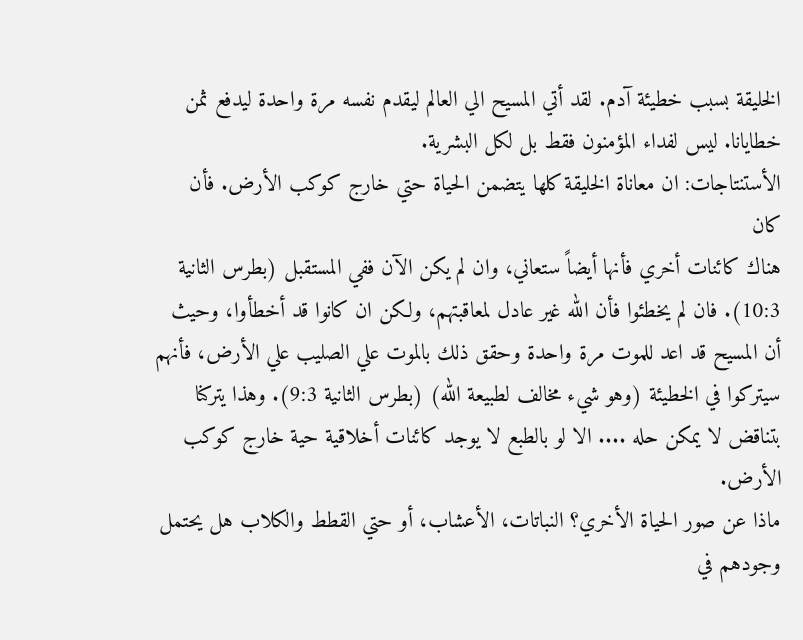الخليقة بسبب خطيئة آدم. لقد أتي المسيح الي العالم ليقدم نفسه مرة واحدة ليدفع ثمن
خطايانا. ليس لفداء المؤمنون فقط بل لكل البشرية.
الأستنتاجات: ان معاناة الخليقة كلها يتضمن الحياة حتي خارج كوكب الأرض. فأن كان
هناك كائنات أخري فأنها أيضاً ستعاني، وان لم يكن الآن ففي المستقبل (بطرس الثانية
10:3). فان لم يخطئوا فأن الله غير عادل لمعاقبتهم، ولكن ان كانوا قد أخطأوا، وحيث
أن المسيح قد اعد للموت مرة واحدة وحقق ذلك بالموت علي الصليب علي الأرض، فأنهم
سيتركوا في الخطيئة (وهو شيء مخالف لطبيعة الله) (بطرس الثانية 9:3). وهذا يتركنا
بتناقض لا يمكن حله .... الا لو بالطبع لا يوجد كائنات أخلاقية حية خارج كوكب
الأرض.
ماذا عن صور الحياة الأخري؟ النباتات، الأعشاب، أو حتي القطط والكلاب هل يحتمل
وجودهم في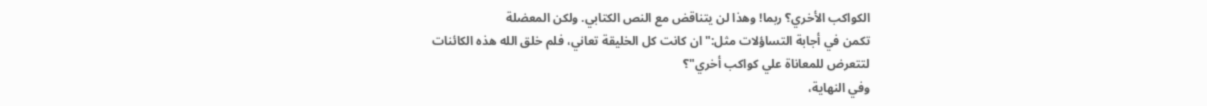الكواكب الأخري؟ ربما! وهذا لن يتناقض مع النص الكتابي. ولكن المعضلة
تكمن في أجابة التساؤلات مثل:"ان كانت كل الخليقة تعاني، فلم خلق الله هذه الكائنات
لتتعرض للمعاناة علي كواكب أخري"؟
وفي النهاية،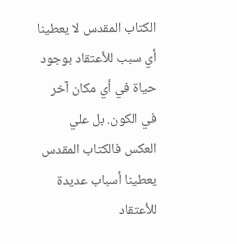الكتاب المقدس لا يعطينا أي سبب للأعتقاد بوجود حياة في أي مكان آخر
في الكون. بل علي العكس فالكتاب المقدس يعطينا أسباب عديدة للأعتقاد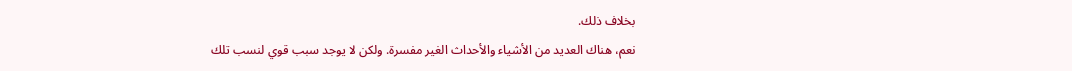بخلاف ذلك.
نعم، هناك العديد من الأشياء والأحداث الغير مفسرة. ولكن لا يوجد سبب قوي لنسب تلك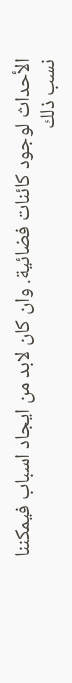الأحداث لوجود كائنات فضائية. وان كان لابد من ايجاد اسباب فيمكننا نسب ذلك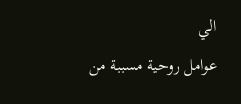الي
عوامل روحية مسببة من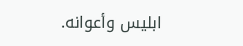ابليس وأعوانه.